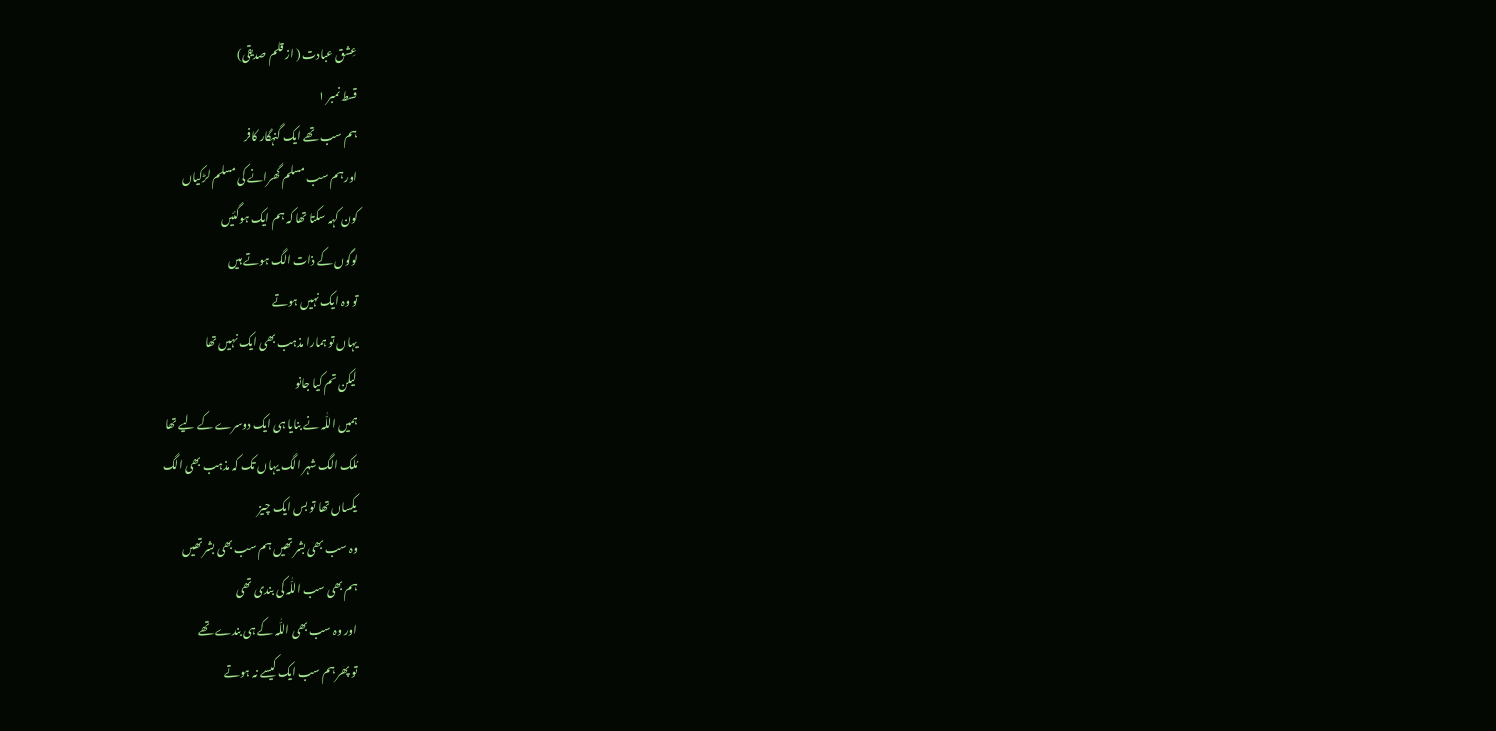عِشق عبادت ( از قلم صدیقی)
قسط نمبر ۱
ہم سب تھے ایک گنہگار کافر
اور ہم سب مسلم گھرانے کی مسلم لڑکیاں
کون کہہ سکتا تھا کہ ہم ایک ہوگئیں
لوگوں کے ذات الگ ہوتے ہیں
تو وہ ایک نہیں ہوتے
یہاں تو ہمارا مذہب بھی ایک نہیں تھا
لیکن تم کیا جانو
ہمیں اللّٰہ نے بنایا ہی ایک دوسرے کے لیے تھا
مُلک الگ شہر الگ یہاں تک کہ مذہب بھی الگ
یکساں تھا تو بس ایک چیز
وہ سب بھی بشر تھیں ہم سب بھی بشر تھیں
ہم بھی سب اللّٰہ کی بندی تھی
اور وہ سب بھی اللّٰہ کے ہی بندے تھے
تو پھر ہم سب ایک کیسے نہ ہوتے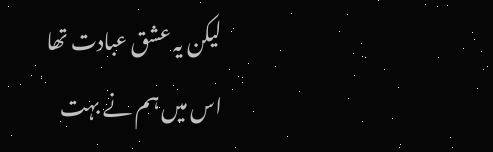لیکن یہ عشق عبادت تھا
اس میں ہم نے بہت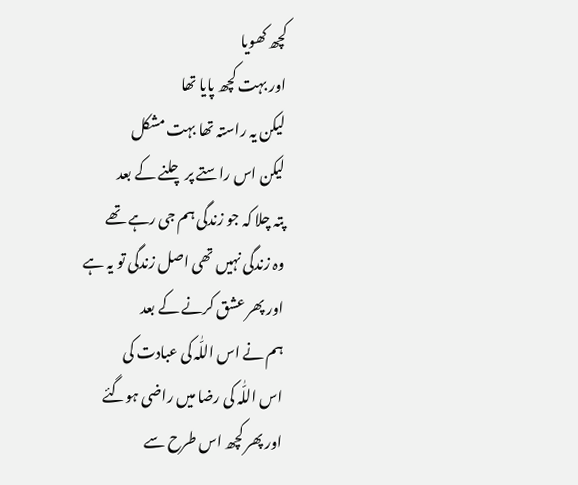کچھ کھویا
اور بہت کچھ پایا تھا
لیکن یہ راستہ تھا بہت مشکل
لیکن اس راستے پر چلنے کے بعد
پتہ چلا کہ جو زندگی ہم جی رہے تھے
وہ زندگی نہیں تھی اصل زندگی تو یہ ہے
اور پھر عشق کرنے کے بعد
ہم نے اس اللّٰہ کی عبادت کی
اس اللّٰہ کی رضا میں راضی ہوگئے
اور پھر کچھ اس طرح سے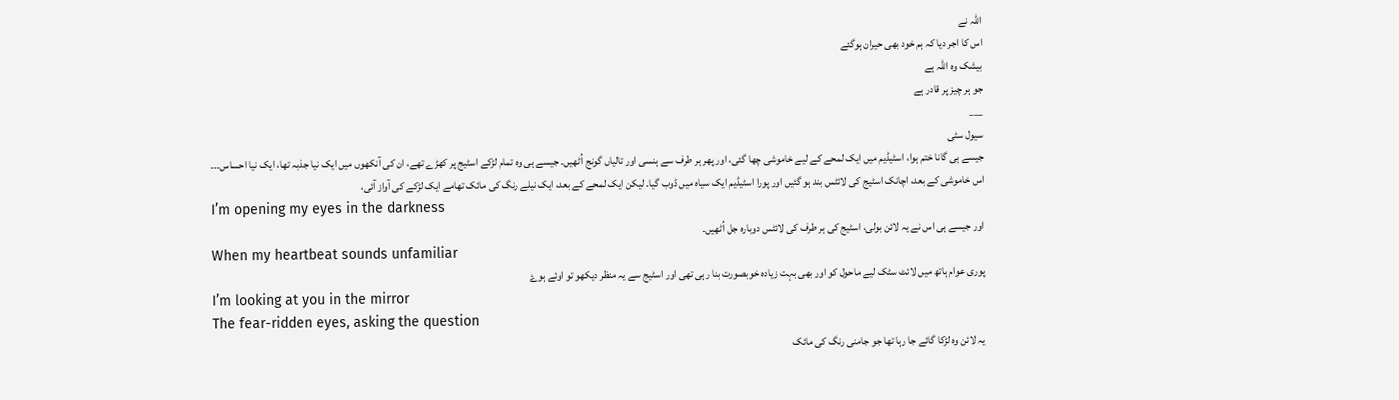اللّٰہ نے
اس کا اجر دیا کہ ہم خود بھی حیران ہوگئے
بیشک وہ اللّٰہ ہے
جو ہر چیز پر قادر ہے
___
سیول سٹی
جیسے ہی گانا ختم ہوا، اسٹیڈیم میں ایک لمحے کے لیے خاموشی چھا گئی، اور پھر ہر طرف سے ہنسی اور تالیاں گونج اُٹھیں۔ جیسے ہی وہ تمام لڑکے اسٹیج پر کھڑے تھے، ان کی آنکھوں میں ایک نیا جذبہ تھا، ایک نیا احساس۔۔۔
اس خاموشی کے بعد، اچانک اسٹیج کی لائٹس بند ہو گئیں اور پورا اسٹیڈیم ایک سیاہ میں ڈوب گیا۔ لیکن ایک لمحے کے بعد، ایک نیلے رنگ کی مائک تھامے ایک لڑکے کی آواز آئی،
I’m opening my eyes in the darkness
اور جیسے ہی اس نے یہ لائن بولی، اسٹیج کی ہر طرف کی لائٹس دوبارہ جل اُٹھیں۔
When my heartbeat sounds unfamiliar
پوری عوام ہاتھ میں لائٹ سٹک لیے ماحول کو اور بھی بہت زیادہ خوبصورت بنا رہی تھی اور اسٹیج سے یہ منظر دیکھو تو اوئے ہوۓ
I’m looking at you in the mirror
The fear-ridden eyes, asking the question
یہ لائن وہ لڑکا گائے جا رہا تھا جو جامنی رنگ کی مائک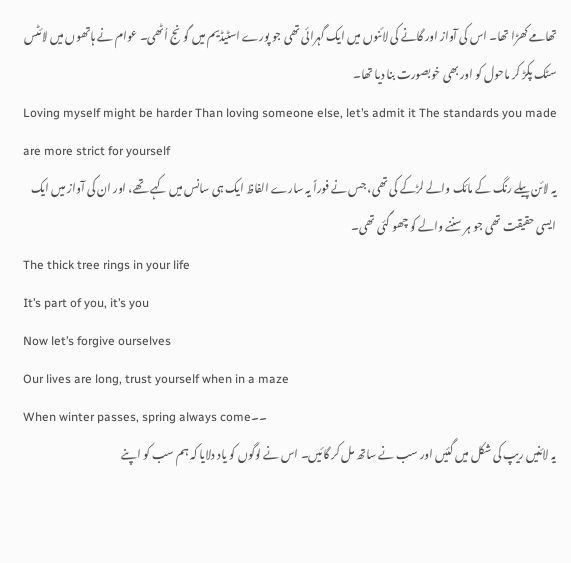تھامے کھڑا تھا۔ اس کی آواز اور گانے کی لائنوں میں ایک گہرائی تھی جو پورے اسٹیڈیم میں گونج اُٹھی۔ عوام نے ہاتھوں میں لائٹس سٹک پکڑ کر ماحول کو اور بھی خوبصورت بنا دیا تھا۔
Loving myself might be harder Than loving someone else, let’s admit it The standards you made are more strict for yourself
یہ لائن پیلے رنگ کے مائک والے لڑکے کی تھی، جس نے فوراً یہ سارے الفاظ ایک ہی سانس میں کہے تھے، اور ان کی آواز میں ایک ایسی حقیقت تھی جو ہر سننے والے کو چھو گئی تھی۔
The thick tree rings in your life
It’s part of you, it’s you
Now let’s forgive ourselves
Our lives are long, trust yourself when in a maze
When winter passes, spring always come۔۔
یہ لائنیں ریپ کی شکل میں گئیں اور سب نے ساتھ مل کر گائیں۔ اس نے لوگوں کو یاد دلایا کہ ہم سب کو اپنے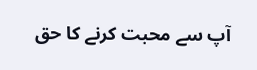آپ سے محبت کرنے کا حق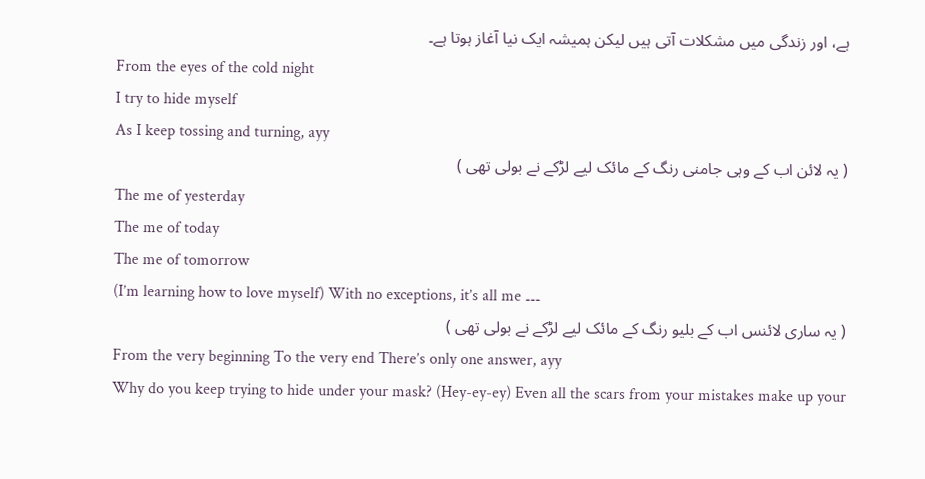ہے، اور زندگی میں مشکلات آتی ہیں لیکن ہمیشہ ایک نیا آغاز ہوتا ہے۔
From the eyes of the cold night
I try to hide myself
As I keep tossing and turning, ayy
( یہ لائن اب کے وہی جامنی رنگ کے مائک لیے لڑکے نے بولی تھی )
The me of yesterday
The me of today
The me of tomorrow
(I’m learning how to love myself) With no exceptions, it’s all me ۔۔۔
( یہ ساری لائنس اب کے بلیو رنگ کے مائک لیے لڑکے نے بولی تھی )
From the very beginning To the very end There’s only one answer, ayy
Why do you keep trying to hide under your mask? (Hey-ey-ey) Even all the scars from your mistakes make up your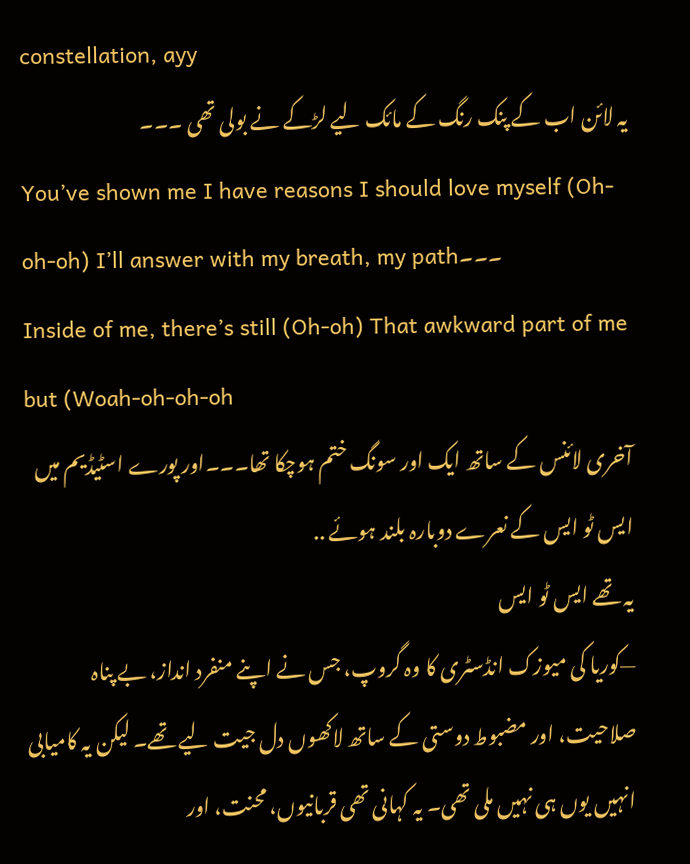constellation, ayy
یہ لائن اب کے پنک رنگ کے مائک لیے لڑکے نے بولی تھی ۔۔۔
You’ve shown me I have reasons I should love myself (Oh-oh-oh) I’ll answer with my breath, my path۔۔۔
Inside of me, there’s still (Oh-oh) That awkward part of me but (Woah-oh-oh-oh
آخری لائنس کے ساتھ ایک اور سونگ ختم ہوچکا تھا۔۔۔اور پورے اسٹیڈیم میں ایس ٹو ایس کے نعرے دوبارہ بلند ہوئے ..
یہ تھے ایس ٹو ایس
—کوریا کی میوزک انڈسٹری کا وہ گروپ، جس نے اپنے منفرد انداز، بے پناہ صلاحیت، اور مضبوط دوستی کے ساتھ لاکھوں دل جیت لیے تھے۔ لیکن یہ کامیابی انہیں یوں ہی نہیں ملی تھی۔ یہ کہانی تھی قربانیوں، محنت، اور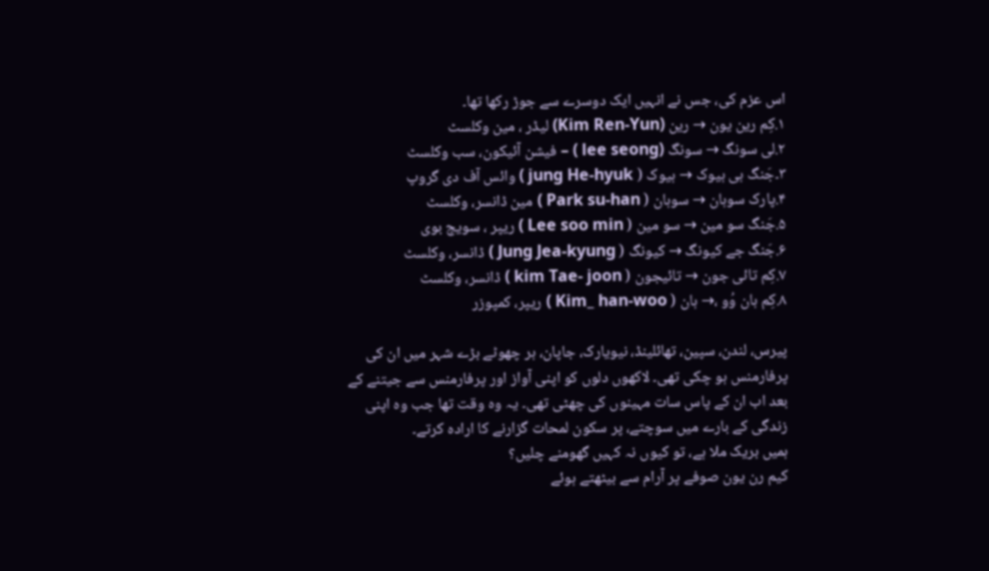اس عزم کی، جس نے انہیں ایک دوسرے سے جوڑ رکھا تھا۔
۱.کِم رین یون → رین (Kim Ren-Yun) لیڈر ، مین وکلسٹ
۲.لی سونگ → سونگ (lee seong ) – فیشن آئیکون، سب وکلسٹ
۳۔جَنگ ہی ہیوک → ہیوک ( jung He-hyuk ) وائس آف دی گروپ
۴.پارک سوہان → سوہان ( Park su-han ) مین ڈانسر، وکلسٹ
۵.جَنگ سو مین → سو مین ( Lee soo min ) ریپر ، سویج بوی
۶.جَنگ جے کیونگ → کیونگ ( Jung Jea-kyung ) ڈانسر، وکلسٹ
۷.کِم تائی جون → تائیجون ( kim Tae- joon ) ڈانسر، وکلسٹ
۸.کِم ہان وُو ،→ ہان ( Kim_ han-woo ) ریپر، کمپوزر

پیرس، لندن، سپین، تھائلینڈ، نیویارک، جاپان، ہر چھوٹے بڑے شہر میں ان کی پرفارمنس ہو چکی تھی۔ لاکھوں دلوں کو اپنی آواز اور پرفارمنس سے جیتنے کے بعد اب ان کے پاس سات مہینوں کی چھٹی تھی۔ یہ وہ وقت تھا جب وہ اپنی زندگی کے بارے میں سوچتے، پر سکون لمحات گزارنے کا ارادہ کرتے۔
ہمیں بریک ملا ہے، تو کیوں نہ کہیں گھومنے چلیں؟
کیم رن یون صوفے پر آرام سے بیٹھتے ہوئے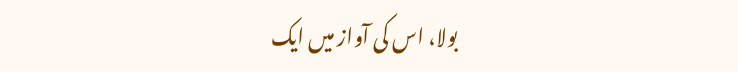بولا، اس کی آواز میں ایک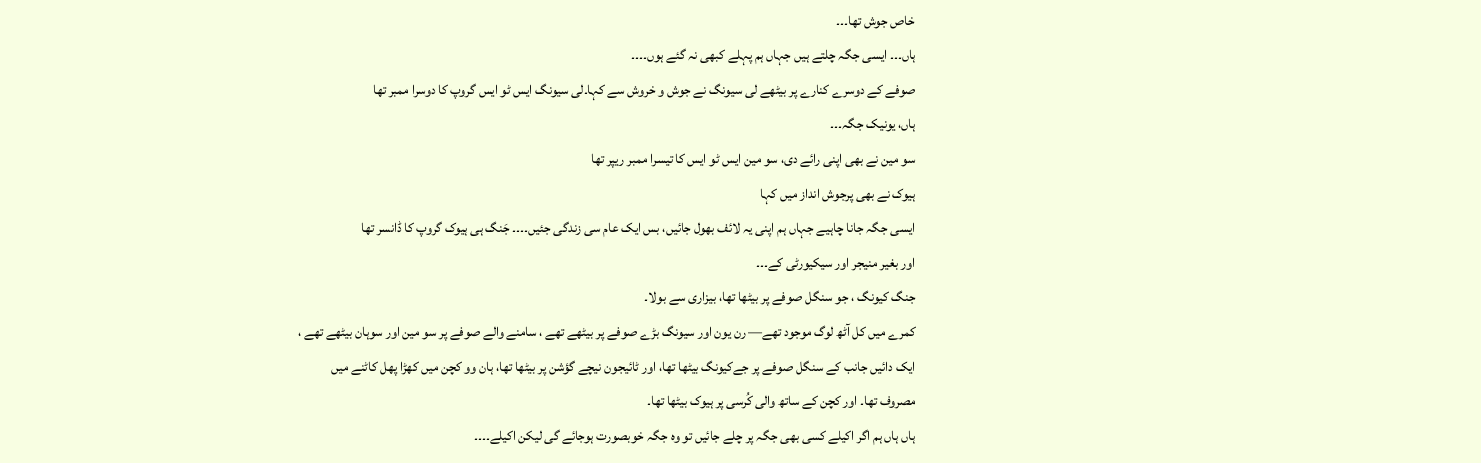خاص جوش تھا۔۔۔
ہاں۔۔۔ ایسی جگہ چلتے ہیں جہاں ہم پہلے کبھی نہ گئے ہوں۔۔۔۔
صوفے کے دوسرے کنارے پر بیٹھے لی سیونگ نے جوش و خروش سے کہا۔لی سیونگ ایس ٹو ایس گروپ کا دوسرا ممبر تھا
ہاں، یونیک جگہ۔۔۔
سو مین نے بھی اپنی رائے دی، سو مین ایس ٹو ایس کا تیسرا ممبر ریپر تھا
ہیوک نے بھی پرجوش انداز میں کہا
ایسی جگہ جانا چاہیے جہاں ہم اپنی یہ لائف بھول جائیں، بس ایک عام سی زندگی جئیں۔۔۔۔ جَنگ ہی ہیوک گروپ کا ڈانسر تھا
اور بغیر منیجر اور سیکیورٹی کے۔۔۔
جنگ کیونگ ، جو سنگل صوفے پر بیٹھا تھا، بیزاری سے بولا۔
کمرے میں کل آٹھ لوگ موجود تھے— رن یون اور سیونگ بڑے صوفے پر بیٹھے تھے ، سامنے والے صوفے پر سو مین اور سوہان بیٹھے تھے ، ایک دائیں جانب کے سنگل صوفے پر جےکیونگ بیٹھا تھا، اور ٹائیجون نیچے گؤشن پر بیٹھا تھا، ہان وو کچن میں کھڑا پھل کاٹنے میں مصروف تھا۔ اور کچن کے ساتھ والی کُرسی پر ہيوک بیٹھا تھا۔
ہاں ہاں ہم اگر اکیلے کسی بھی جگہ پر چلے جائیں تو وہ جگہ خوبصورت ہوجائے گی لیکن اکیلے۔۔۔۔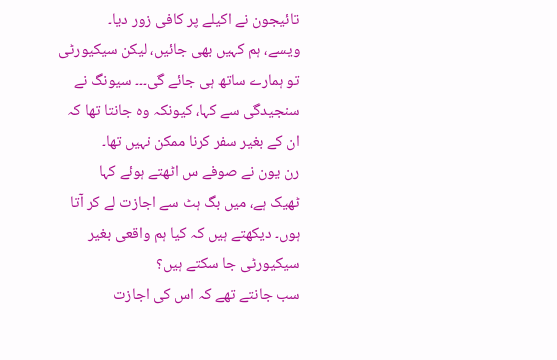تائیجون نے اکیلے پر کافی زور دیا۔
ویسے، ہم کہیں بھی جائیں، لیکن سیکیورٹی تو ہمارے ساتھ ہی جائے گی۔۔۔ سیونگ نے سنجیدگی سے کہا، کیونکہ وہ جانتا تھا کہ ان کے بغیر سفر کرنا ممکن نہیں تھا۔
رن یون نے صوفے س اٹھتے ہوئے کہا
ٹھیک ہے، میں بگ ہٹ سے اجازت لے کر آتا ہوں۔ دیکھتے ہیں کہ کیا ہم واقعی بغیر سیکیورٹی جا سکتے ہیں؟
سب جانتے تھے کہ اس کی اجازت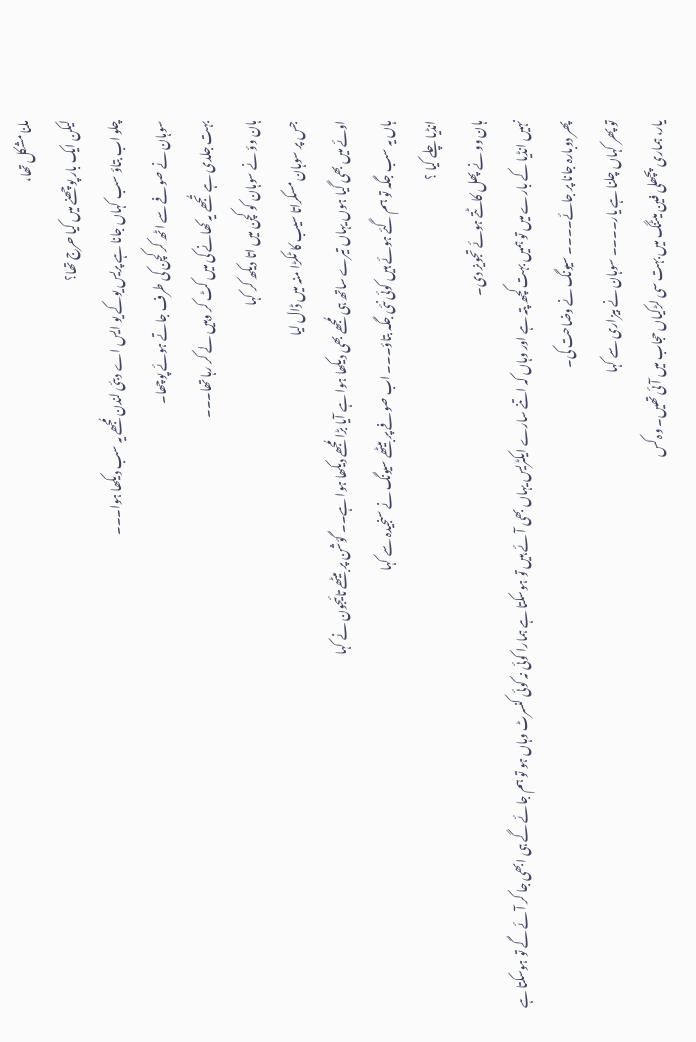ملنا مشکل تھا،
لیکن ایک بار پوچھنے میں کیا حرج تھا؟
چلو اب بتاؤ سب کہاں جانا ہے پریس یوکے یو ایس اے دبئی لندن مُجھے یہ سب دیکھا ہوا۔۔۔
سوہان نے صوفے سے اٹھ کر کچن کی طرف جاتے ہوئے پوچھا۔
بہت جلدی ہے تُجھے یہ کھانے کی میں کٹ کر وہیں لے کر رہا تھا۔۔۔
ہان وؤ نے سوہان کو کچن میں اتا دیکھ کر کہا
جس پر سوہان مسکراتا سیب کا ٹکڑا منہ میں ڈال لیا
اوئے میں بھی گیا ہوں یہاں تیرے ساتھ ہی مُجھے بھی دیکھا ہوا ہے آیا بڑا مُجھے دیکھا ہوا ہے۔۔ گؤشن پر بیٹھے تائیجون نے کہا
ہاں یہ سب جگہ تو ہم گئے ہوئے ہیں کوئی نئی جگہ بتاؤ۔۔۔ اب صوفے پر بیٹھے سیونگ نے سنجیدہ سے کہا
انڈیا چلے کیا ؟
ہان وو نے پھل کاٹتے ہوئے تجویز دی۔
نہیں انڈیا کے بارے میں تو ہمیں بہت کچھ پتہ ہے اور وہاں کہ اتنے سارے ایکٹریس یہاں بھی آئے ہیں تو ہوسکتا ہے ہمارا کوئی نہ کوئی کنسرٹ وہاں ہو تو ہم جائے گے ہی ابھی جا کر آئے گے تو ہوسکتا ہے پھر دوبارہ جانا پر جائے۔۔۔۔ سیونگ نے وضاحت کی۔
تو پھر کہاں چلنا ہے یار۔۔۔۔ سوہان نے بیزاری سے کہا
یار، ہماری پچھلی فین میٹنگ میں بہت سی لڑکیاں حجاب میں آئی تھیں۔ وہ کس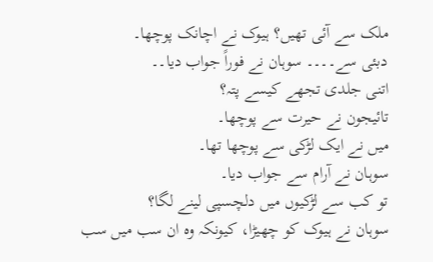ملک سے آئی تھیں؟ ہیوک نے اچانک پوچھا۔
دبئی سے۔۔۔۔ سوہان نے فوراً جواب دیا۔۔
اتنی جلدی تجھے کیسے پتہ؟
تائیجون نے حیرت سے پوچھا۔
میں نے ایک لڑکی سے پوچھا تھا۔
سوہان نے آرام سے جواب دیا۔
تو کب سے لڑکیوں میں دلچسپی لینے لگا؟
سوہان نے ہیوک کو چھیڑا، کیونکہ وہ ان سب میں سب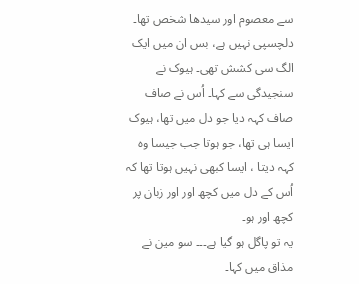سے معصوم اور سیدھا شخص تھا۔
دلچسپی نہیں ہے، بس ان میں ایک الگ سی کشش تھی۔ ہیوک نے سنجیدگی سے کہا۔ اُس نے صاف صاف کہہ دیا جو دل میں تھا، ہیوک ایسا ہی تھا، جو ہوتا جب جیسا وہ کہہ دیتا ، ایسا کبھی نہیں ہوتا تھا کہ اُس کے دل میں کچھ اور اور زبان پر کچھ اور ہو۔
یہ تو پاگل ہو گیا ہے۔۔۔ سو مین نے مذاق میں کہا۔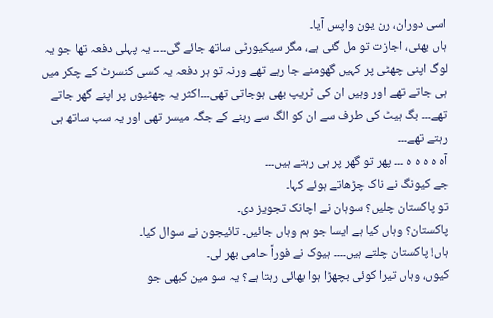اسی دوران، رن یون واپس آیا۔
ہاں بھئی، اجازت تو مل گئی ہے، مگر سیکیورٹی ساتھ جائے گی۔۔۔۔ یہ پہلی دفعہ تھا جو یہ لوگ اپنی چھٹی پر کہیں گھومنے جا رہے تھے ورنہ تو ہر دفعہ یہ کسی کنسرٹ کے چکر میں ہی جاتے تھے اور وہیں ان کی ٹریپ بھی ہوجاتی تھی۔۔۔اکثر یہ چھٹیوں پر اپنے گھر جاتے تھے۔۔۔ بگ ہیٹ کی طرف سے ان کو الگ سے رہنے کے جگہ میسر تھی اور یہ سب ساتھ ہی رہتے تھے۔۔۔
آہ ہ ہ ہ ہ ۔۔۔ پھر تو گھر پر ہی رہتے ہیں۔۔۔
جے کیونگ نے ناک چڑھاتے ہوئے کہا۔
تو پاکستان چلیں؟ سوہان نے اچانک تجویز دی۔
پاکستان؟ وہاں کیا ہے ایسا جو ہم وہاں جائیں۔ تائیجون نے سوال کیا۔
ہاں! پاکستان چلتے ہیں۔۔۔۔ ہیوک نے فوراً حامی بھر لی۔
کیوں، وہاں تیرا کوئی بچھڑا ہوا بھائی رہتا ہے؟ یہ سو مین کبھی جو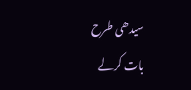سیدھی طرح بات کرلے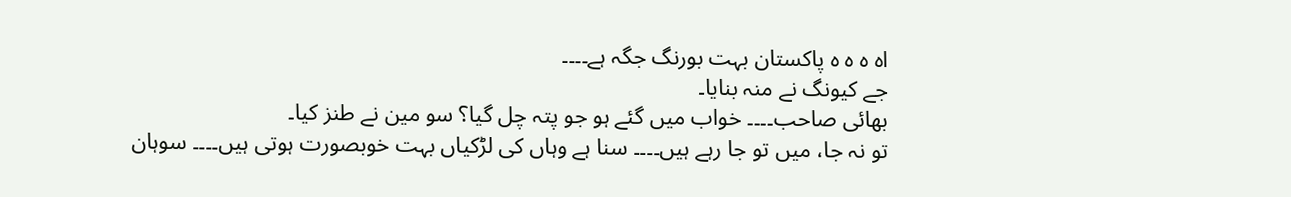اہ ہ ہ ہ پاکستان بہت بورنگ جگہ ہے۔۔۔۔
جے کیونگ نے منہ بنایا۔
بھائی صاحب۔۔۔۔ خواب میں گئے ہو جو پتہ چل گیا؟ سو مین نے طنز کیا۔
تو نہ جا، میں تو جا رہے ہیں۔۔۔۔ سنا ہے وہاں کی لڑکیاں بہت خوبصورت ہوتی ہیں۔۔۔۔ سوہان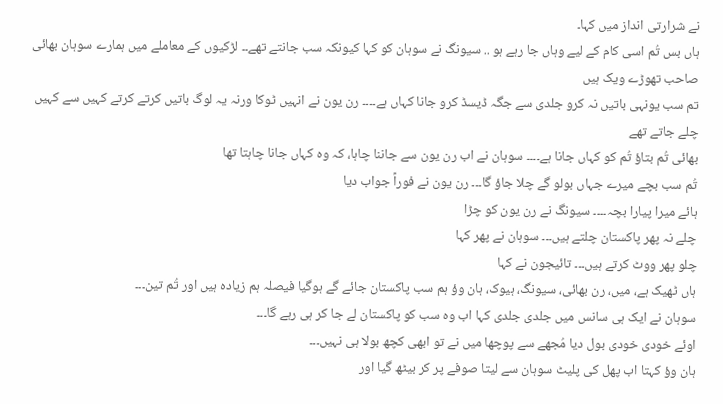نے شرارتی انداز میں کہا۔
ہاں بس تُم اسی کام کے لیے وہاں جا رہے ہو .. سیونگ نے سوہان کو کہا کیونکہ سب جانتے تھے۔۔ لڑکیوں کے معاملے میں ہمارے سوہان بھائی صاحب تھوڑے ویک ہیں
تم سب یونہی باتیں نہ کرو جلدی سے جگہ ڈیسڈ کرو جانا کہاں ہے۔۔۔۔ رن یون نے انہیں ٹوکا ورنہ یہ لوگ باتیں کرتے کرتے کہیں سے کہیں چلے جاتے تھے
بھائی تُم بتاؤ تُم کو کہاں جانا ہے۔۔۔۔ سوہان نے اب رن یون سے جاننا چاہا، کہ وہ کہاں جانا چاہتا تھا
تُم سب بچے میرے جہاں بولو گے چلا جاؤ گا۔۔۔ رن یون نے فوراً جواب دیا
ہائے میرا پیارا بچہ۔۔۔۔ سیونگ نے رن یون کو چڑا
چلے نہ پھر پاکستان چلتے ہیں۔۔۔ سوہان نے پھر کہا
چلو پھر ووٹ کرتے ہیں۔۔۔ تائیجون نے کہا
ہاں ٹھیک ہے، میں، رن بھائی، سیونگ، ہیوک، ہان وؤ ہم سب پاکستان جائے گے ہوگیا فیصلہ ہم زیادہ ہیں اور تُم تین۔۔۔
سوہان نے ایک ہی سانس میں جلدی جلدی کہا اب وہ سب کو پاکستان لے جا کر ہی رہے گا۔۔۔
اوئے خودی خودی بول دیا مُجھے سے پوچھا میں نے تو ابھی کچھ بولا ہی نہیں۔۔۔
ہان وؤ کہتا اب پھل کی پلیٹ سوہان سے لیتا صوفے پر کر بیٹھ گیا اور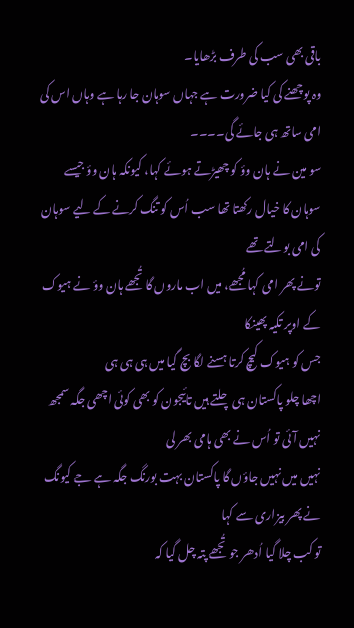باقی بھی سب کی طرف بڑھایا۔
وہ پوچھنے کی کیا ضرورت ہے جہاں سوہان جا رہا ہے وہاں اس کی امی ساتھ ہی جائے گی۔۔۔۔
سو مین نے ہان وؤ کو چھیڑتے ہوئے کہا، کیونکہ ہان وؤ جیسے سوہان کا خیال رکھتا تھا سب اُس کو تنگ کرنے کے لیے سوہان کی امی بولتے تھے
تونے پھر امی کہا مُجھے، میں اب ماروں گا تُجھے ہان وؤ نے ہیوک کے اوپر تکیہ پھینکا
جس کو ہیوک کیچ کرتا ہسنے لگا بچ گیا میں ہی ہی ہی
اچھا چلو پاکستان ہی چلتے ہیں تائیجون کو بھی کوئی اچھی جگہ سمجھ نہیں آئی تو اُس نے بھی ہامی بھر لی
نہیں میں نہیں جاؤں گا پاکستان بہت بورنگ جگہ ہے جے کیونگ نے پھر بیزاری سے کہا
تو کب چلا گیا اُدھر جو تُجھے پتہ چل گیا کہ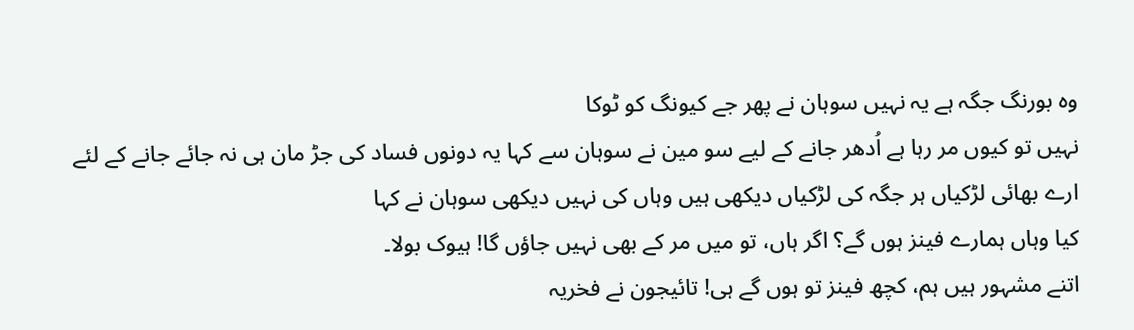وہ بورنگ جگہ ہے یہ نہیں سوہان نے پھر جے کیونگ کو ٹوکا
نہیں تو کیوں مر رہا ہے اُدھر جانے کے لیے سو مین نے سوہان سے کہا یہ دونوں فساد کی جڑ مان ہی نہ جائے جانے کے لئے
ارے بھائی لڑکیاں ہر جگہ کی لڑکیاں دیکھی ہیں وہاں کی نہیں دیکھی سوہان نے کہا
کیا وہاں ہمارے فینز ہوں گے؟ اگر ہاں، تو میں مر کے بھی نہیں جاؤں گا! ہیوک بولا۔
اتنے مشہور ہیں ہم، کچھ فینز تو ہوں گے ہی! تائیجون نے فخریہ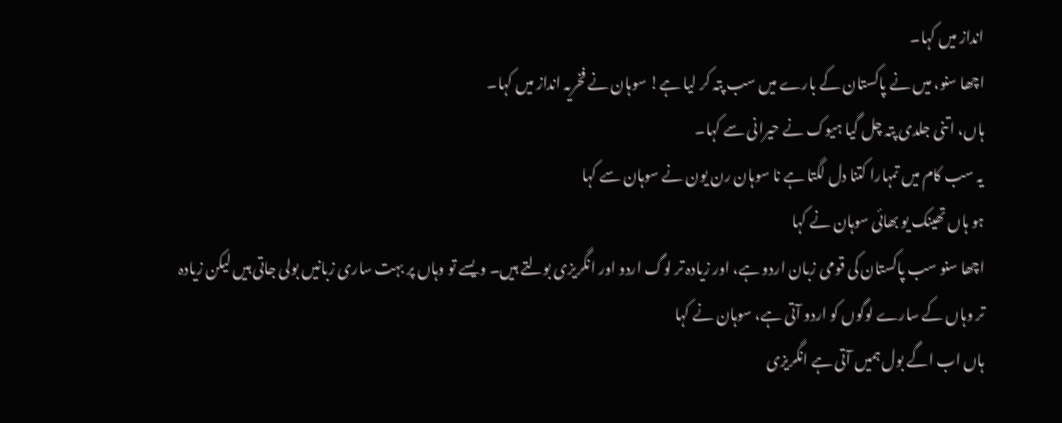انداز میں کہا۔
اچھا سنو، میں نے پاکستان کے بارے میں سب پتہ کر لیا ہے! سوہان نے فخریہ انداز میں کہا۔
ہاں، اتنی جلدی پتہ چل گیا ہیوک نے حیرانی سے کہا۔
یہ سب کام میں تمہارا کتنا دل لگتا ہے نا سوہان رن یون نے سوہان سے کہا
ہو ہاں تھینک یو بھائی سوہان نے کہا
اچھا سنو سب پاکستان کی قومی زبان اردو ہے، اور زیادہ تر لوگ اردو اور انگریزی بولتے ہیں۔ ویسے تو وہاں پر بہت ساری زبانیں بولی جاتی ہیں لیکن زیادہ تر وہاں کے سارے لوگوں کو اردو آتی ہے، سوہان نے کہا
ہاں اب اگے بول ہمیں آتی ہے انگريزی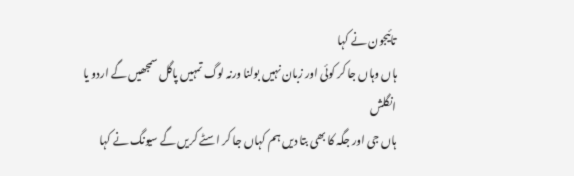تائیجون نے کہا
ہاں وہاں جا کر کوئی اور زبان نہیں بولنا ورنہ لوگ تمہیں پاگل سمجھیں گے اردو یا انگلش
ہاں جی اور جگہ کا بھی بتا دیں ہم کہاں جا کر اسٹے کریں گے سیونگ نے کہا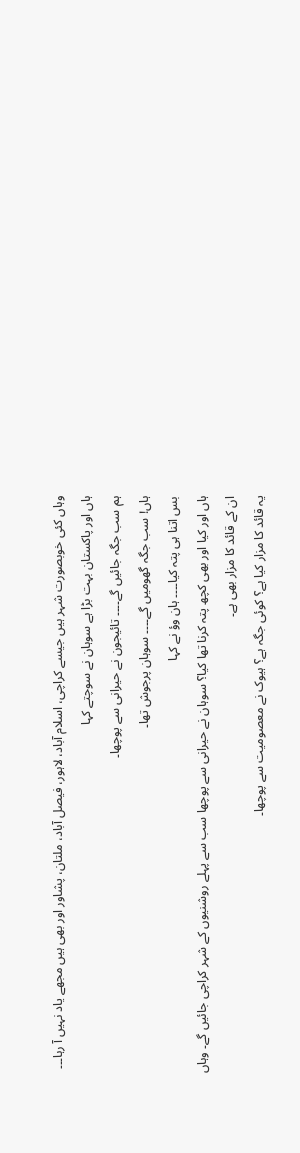وہاں کئی خوبصورت شہر ہیں جیسے کراچی، اسلام آباد، لاہور، فیصل آباد، ملتان، پشاور اور بھی ہیں مجھے یاد نہیں آ رہا۔۔۔ ہاں اور پاکستان بہت بڑا ہے سوہان نے سوچتے کہا
ہم سب جگہ جائیں گے۔۔۔۔ تائیجون نے حیرانی سے پوچھا۔
ہاں! سب جگہ گھومیں گے۔۔۔۔ سوہان پرجوش تھا۔
بس اتنا ہی پتہ کیا۔۔۔۔ ہان وؤ نے کہا
ہاں اور کیا اور بھی کچھ پتہ کرنا تھا کیا؟ سوہان نے حیرانی سے پوچھا سب سے پہلے روشنیوں کے شہر کراچی جائیں گے۔ وہاں ان کے قائد کا مزار بھی ہے۔
یہ قائد کا مزار کیا ہے؟ کوئی جگہ ہے؟ ہیوک نے معصومیت سے پوچھا۔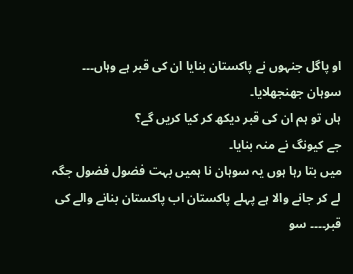او پاگل جنہوں نے پاکستان بنایا ان کی قبر ہے وہاں۔۔۔ سوہان جھنجھلایا۔
ہاں تو ہم ان کی قبر دیکھ کر کیا کریں گے؟
جے کیونگ نے منہ بنایا۔
میں بتا رہا ہوں یہ سوہان نا ہمیں بہت فضول فضول جگہ لے کر جانے والا ہے پہلے پاکستان اب پاکستان بنانے والے کی قبر۔۔۔۔ سو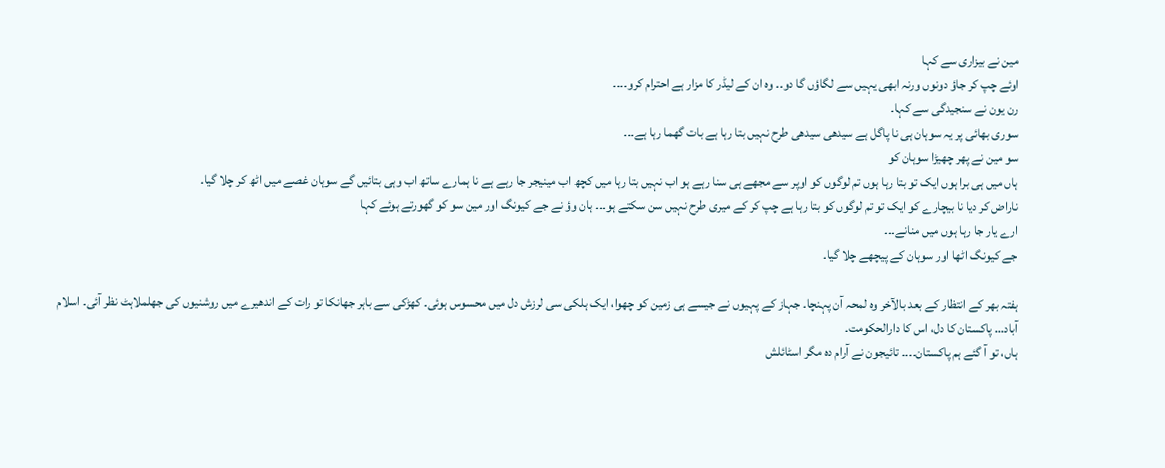مین نے بیزاری سے کہا
اوئے چپ کر جاؤ دونوں ورنہ ابھی یہیں سے لگاؤں گا دو۔۔ وہ ان کے لیڈر کا مزار ہے احترام کرو۔۔۔۔
رن یون نے سنجیدگی سے کہا۔
سوری بھائی پر یہ سوہان ہی نا پاگل ہے سیدھی سیدھی طرح نہیں بتا رہا ہے بات گھما رہا ہے۔۔۔
سو مین نے پھر چھیڑا سوہان کو
ہاں میں ہی برا ہوں ایک تو بتا رہا ہوں تم لوگوں کو اوپر سے مجھے ہی سنا رہے ہو اب نہیں بتا رہا میں کچھ اب مینیجر جا رہے ہے نا ہمارے ساتھ اب وہی بتائیں گے سوہان غصے میں اٹھ کر چلا گیا۔
ناراض کر دیا نا بیچارے کو ایک تو تم لوگوں کو بتا رہا ہے چپ کر کے میری طرح نہیں سن سکتے ہو۔۔۔ ہان وؤ نے جے کیونگ اور مین سو کو گھورتے ہوئے کہا
ارے یار جا رہا ہوں میں منانے۔۔۔
جے کیونگ اٹھا اور سوہان کے پیچھے چلا گیا۔

ہفتہ بھر کے انتظار کے بعد بالآخر وہ لمحہ آن پہنچا۔ جہاز کے پہیوں نے جیسے ہی زمین کو چھوا، ایک ہلکی سی لرزش دل میں محسوس ہوئی۔ کھڑکی سے باہر جھانکا تو رات کے اندھیرے میں روشنیوں کی جھلملاہٹ نظر آئی۔ اسلام آباد… پاکستان کا دل، اس کا دارالحکومت۔
ہاں، تو آ گئے ہم پاکستان۔۔۔۔ تائیجون نے آرام دہ مگر اسٹائلش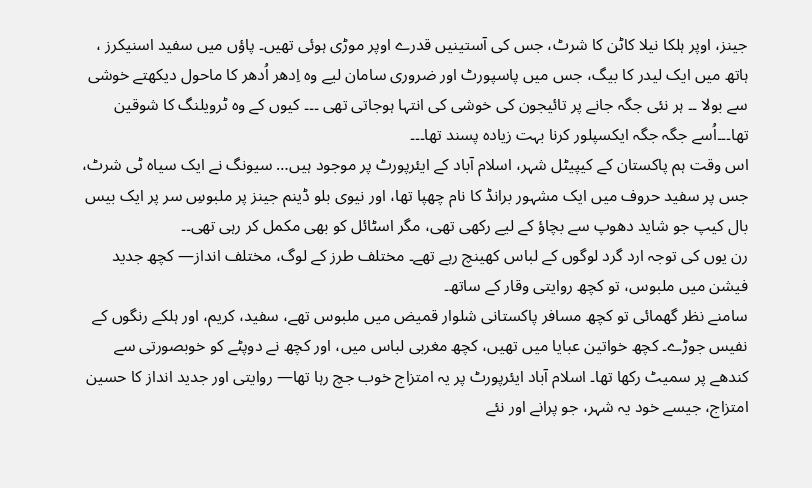جینز، اوپر ہلکا نیلا کاٹن کا شرٹ، جس کی آستینیں قدرے اوپر موڑی ہوئی تھیں۔ پاؤں میں سفید اسنیکرز ، ہاتھ میں ایک لیدر کا بیگ، جس میں پاسپورٹ اور ضروری سامان لیے وہ اِدھر اُدھر کا ماحول دیکھتے خوشی سے بولا ۔۔ ہر نئی جگہ جانے پر تائیجون کی خوشی کی انتہا ہوجاتی تھی ۔۔۔ کیوں کے وہ ٹرویلنگ کا شوقین تھا۔۔۔اُسے جگہ جگہ ایکسپلور کرنا بہت زیادہ پسند تھا۔۔۔
اس وقت ہم پاکستان کے کیپیٹل شہر، اسلام آباد کے ایئرپورٹ پر موجود ہیں… سیونگ نے ایک سیاہ ٹی شرٹ، جس پر سفید حروف میں ایک مشہور برانڈ کا نام چھپا تھا، اور نیوی بلو ڈینم جینز پر ملبوسِ سر پر ایک بیس بال کیپ جو شاید دھوپ سے بچاؤ کے لیے رکھی تھی، مگر اسٹائل کو بھی مکمل کر رہی تھی۔۔
رن یوں کی توجہ ارد گرد لوگوں کے لباس کھینچ رہے تھے۔ مختلف طرز کے لوگ، مختلف انداز— کچھ جدید فیشن میں ملبوس، تو کچھ روایتی وقار کے ساتھ۔
سامنے نظر گھمائی تو کچھ مسافر پاکستانی شلوار قمیض میں ملبوس تھے، سفید، کریم، اور ہلکے رنگوں کے نفیس جوڑے۔ کچھ خواتین عبایا میں تھیں، کچھ مغربی لباس میں، اور کچھ نے دوپٹے کو خوبصورتی سے کندھے پر سمیٹ رکھا تھا۔ اسلام آباد ایئرپورٹ پر یہ امتزاج خوب جچ رہا تھا— روایتی اور جدید انداز کا حسین امتزاج، جیسے خود یہ شہر، جو پرانے اور نئے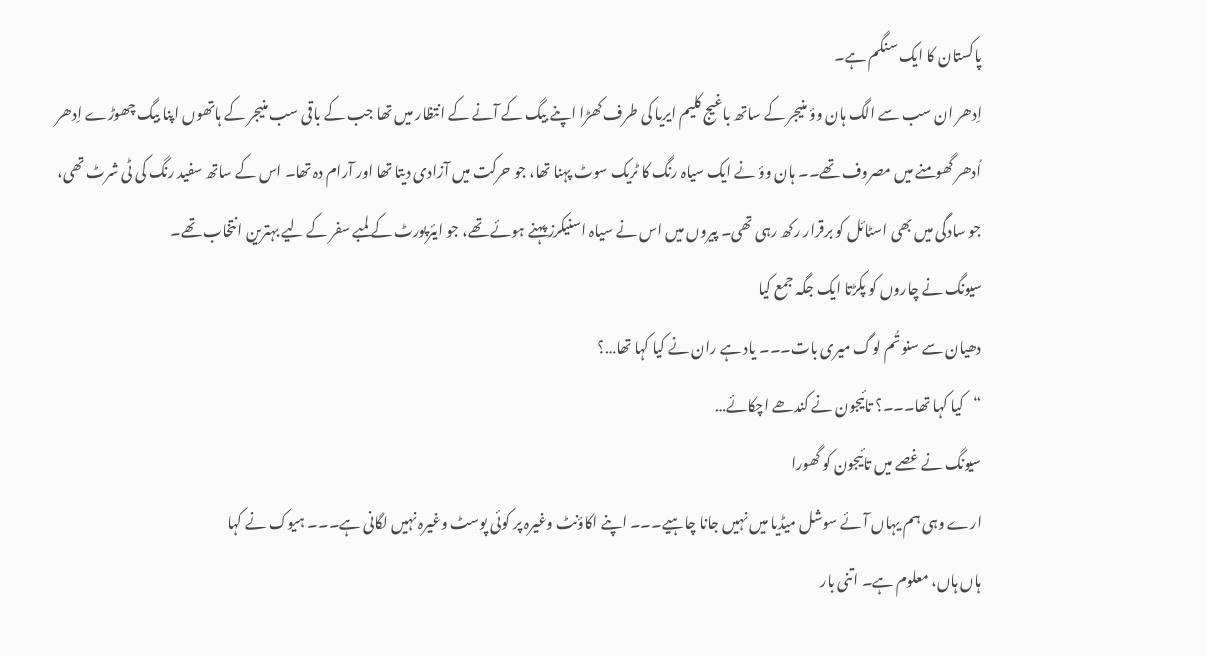پاکستان کا ایک سنگم ہے۔
اِدھر ان سب سے الگ ہان وؤ منیجر کے ساتھ باغیج کلیم ایریا کی طرف کھڑا اپنے بیگ کے آنے کے انتظار میں تھا جب کے باقی سب منیجر کے ہاتھوں اپنا بیگ چھوڑے اِدھر اُدھر گھومنے میں مصروف تھے۔۔ ہان وؤ نے ایک سیاہ رنگ کا ٹریک سوٹ پہنا تھا، جو حرکت میں آزادی دیتا تھا اور آرام دہ تھا۔ اس کے ساتھ سفید رنگ کی ٹی شرٹ تھی، جو سادگی میں بھی اسٹائل کو برقرار رکھ رہی تھی۔ پیروں میں اس نے سیاہ اسنیکرز پہنے ہوئے تھے، جو ایئرپورٹ کے لمبے سفر کے لیے بہترین انتخاب تھے۔
سیونگ نے چاروں کو پکڑتا ایک جگہ جمع کیا
دھيان سے سنو تُم لوگ میری بات۔۔۔ یاد ہے ران نے کیا کہا تھا…؟
“کیا کہا تھا۔۔۔؟ تائیجون نے کندھے اچکائے…
سیونگ نے غصے میں تائیجون کو گھورا
ارے وہی ہم یہاں آئے سوشل میڈیا میں نہیں جانا چاہیے۔۔۔ اپنے اکاؤنٹ وغیرہ پر کوئی پوسٹ وغیرہ نہیں لگانی ہے۔۔۔ ہیوک نے کہا
ہاں ہاں، معلوم ہے۔ اتنی بار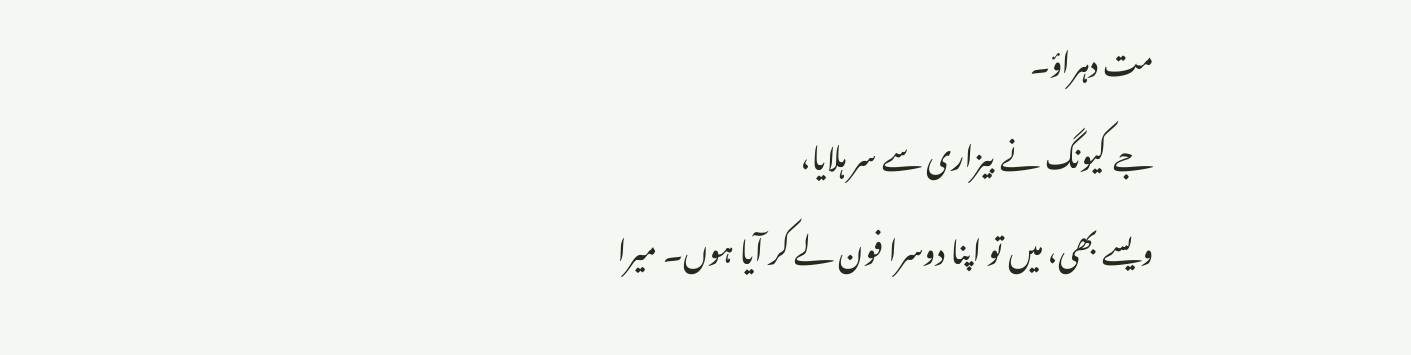مت دہراؤ۔
جے کیونگ نے بیزاری سے سر ہلایا،
ویسے بھی، میں تو اپنا دوسرا فون لے کر آیا ہوں۔ میرا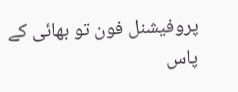پروفیشنل فون تو بھائی کے پاس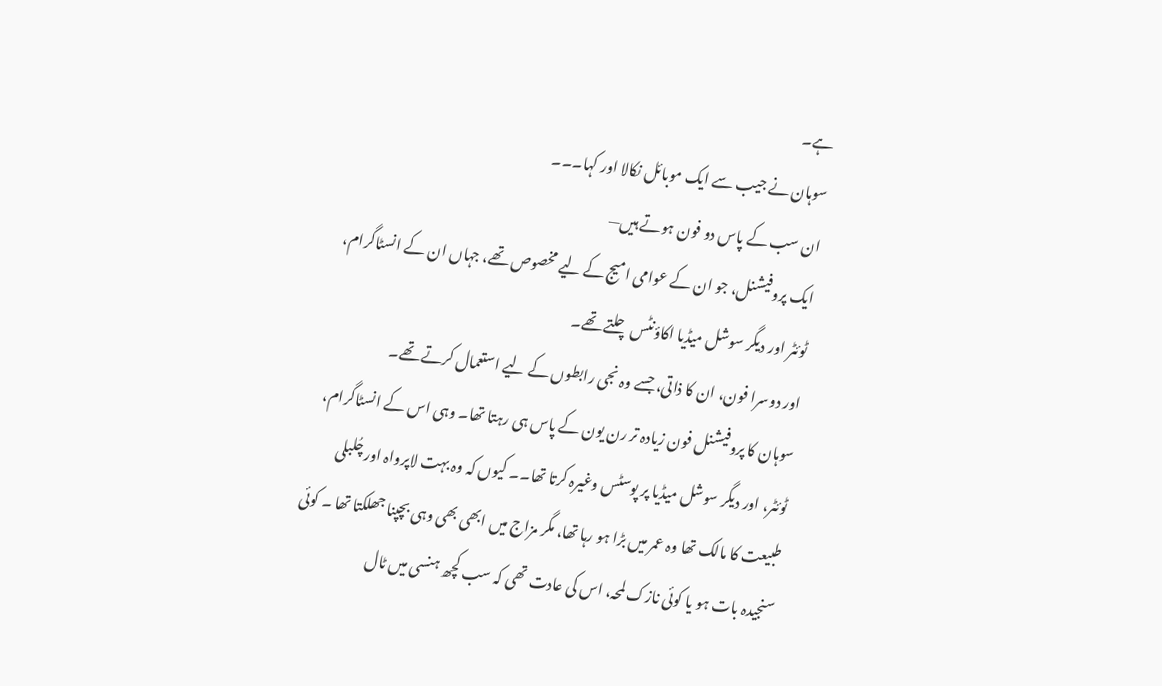ہے۔
سوہان نے جیب سے ایک موبائل نکالا اور کہا۔۔۔
ان سب کے پاس دو فون ہوتے ہیں—
ایک پروفیشنل، جو ان کے عوامی امیج کے لیے مخصوص تھے، جہاں ان کے انسٹاگرام، ٹوئٹر اور دیگر سوشل میڈیا اکاؤنٹس چلتے تھے۔
اور دوسرا فون، ان کا ذاتی، جسے وہ نجی رابطوں کے لیے استعمال کرتے تھے۔
سوہان کا پروفیشنل فون زیادہ تر رن یون کے پاس ہی رہتا تھا۔ وہی اس کے انسٹاگرام، ٹوئٹر، اور دیگر سوشل میڈیا پر پوسٹس وغیرہ کرتا تھا۔۔ کیوں کہ وہ بہت لاپرواہ اور چُلبلی طبیعت کا مالک تھا وہ عمر میں بڑا ہو رہا تھا، مگر مزاج میں ابھی بھی وہی بچپنا جھلکتا تھا ۔ کوئی سنجیدہ بات ہو یا کوئی نازک لمحہ، اس کی عادت تھی کہ سب کچھ ہنسی میں ٹال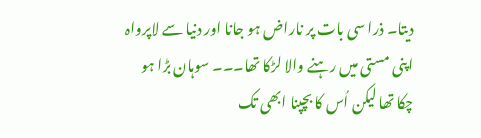دیتا۔ ذرا سی بات پر ناراض ہو جانا اور دنیا سے لاپرواہ اپنی مستی میں رہنے والا لڑکا تھا۔۔۔ سوہان بڑا ہو چکا تھا لیکن اُس کا بچپنا ابھی تک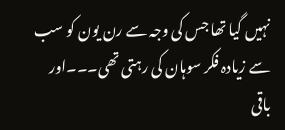نہیں گیا تھا جس کی وجہ سے رن یون کو سب سے زیادہ فکر سوہان کی رہتی تھی۔۔۔اور باقی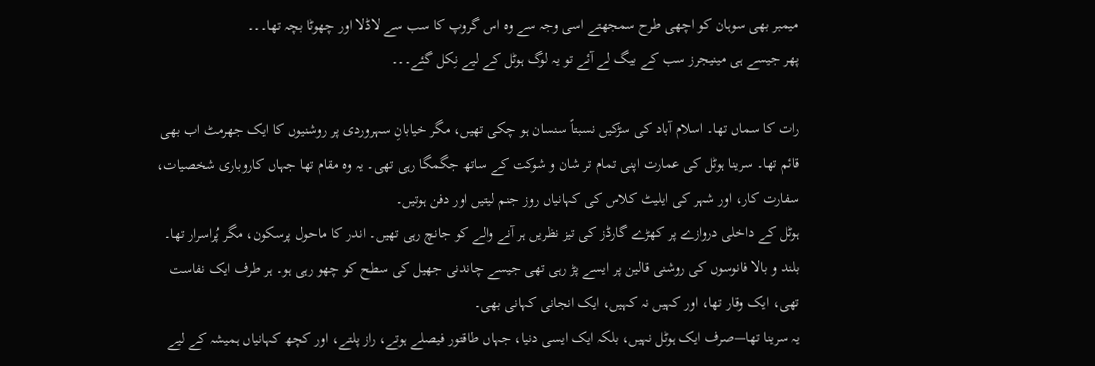میمبر بھی سوہان کو اچھی طرح سمجھتے اسی وجہ سے وہ اس گروپ کا سب سے لاڈلا اور چھوٹا بچہ تھا۔۔۔
پھر جیسے ہی مینیجرز سب کے بیگ لے آئے تو یہ لوگ ہوٹل کے لیے نِکل گئے۔۔۔

رات کا سماں تھا۔ اسلام آباد کی سڑکیں نسبتاً سنسان ہو چکی تھیں، مگر خیابانِ سہروردی پر روشنیوں کا ایک جھرمٹ اب بھی قائم تھا۔ سرینا ہوٹل کی عمارت اپنی تمام تر شان و شوکت کے ساتھ جگمگا رہی تھی۔ یہ وہ مقام تھا جہاں کاروباری شخصیات، سفارت کار، اور شہر کی ایلیٹ کلاس کی کہانیاں روز جنم لیتیں اور دفن ہوتیں۔
ہوٹل کے داخلی دروازے پر کھڑے گارڈز کی تیز نظریں ہر آنے والے کو جانچ رہی تھیں۔ اندر کا ماحول پرسکون، مگر پُراسرار تھا۔ بلند و بالا فانوسوں کی روشنی قالین پر ایسے پڑ رہی تھی جیسے چاندنی جھیل کی سطح کو چھو رہی ہو۔ ہر طرف ایک نفاست تھی، ایک وقار تھا، اور کہیں نہ کہیں، ایک انجانی کہانی بھی۔
یہ سرینا تھا—صرف ایک ہوٹل نہیں، بلکہ ایک ایسی دنیا، جہاں طاقتور فیصلے ہوتے، راز پلتے، اور کچھ کہانیاں ہمیشہ کے لیے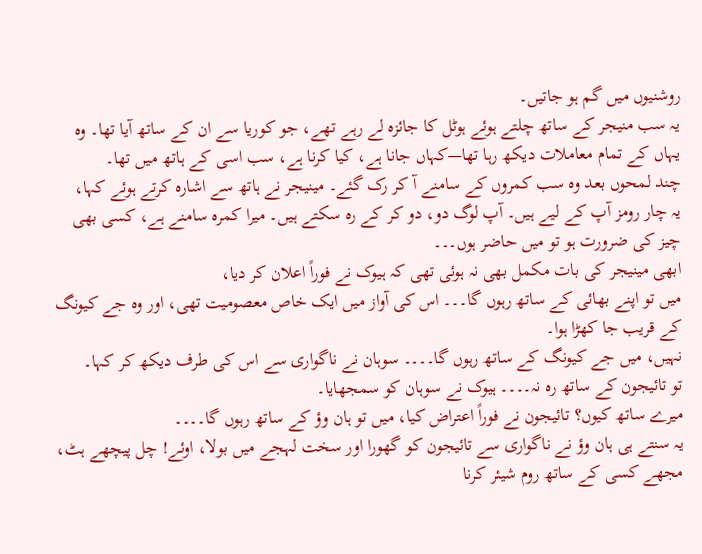روشنیوں میں گم ہو جاتیں۔
یہ سب منیجر کے ساتھ چلتے ہوئے ہوٹل کا جائزہ لے رہے تھے، جو کوریا سے ان کے ساتھ آیا تھا۔ وہ یہاں کے تمام معاملات دیکھ رہا تھا—کہاں جانا ہے، کیا کرنا ہے، سب اسی کے ہاتھ میں تھا۔
چند لمحوں بعد وہ سب کمروں کے سامنے آ کر رک گئے۔ مینیجر نے ہاتھ سے اشارہ کرتے ہوئے کہا،
یہ چار رومز آپ کے لیے ہیں۔ آپ لوگ دو، دو کر کے رہ سکتے ہیں۔ میرا کمرہ سامنے ہے، کسی بھی چیز کی ضرورت ہو تو میں حاضر ہوں۔۔۔
ابھی مینیجر کی بات مکمل بھی نہ ہوئی تھی کہ ہیوک نے فوراً اعلان کر دیا،
میں تو اپنے بھائی کے ساتھ رہوں گا۔۔۔ اس کی آواز میں ایک خاص معصومیت تھی، اور وہ جے کیونگ کے قریب جا کھڑا ہوا۔
نہیں، میں جے کیونگ کے ساتھ رہوں گا۔۔۔۔ سوہان نے ناگواری سے اس کی طرف دیکھ کر کہا۔
تو تائیجون کے ساتھ رہ نہ۔۔۔۔ ہیوک نے سوہان کو سمجھایا۔
میرے ساتھ کیوں؟ تائیجون نے فوراً اعتراض کیا، میں تو ہان وؤ کے ساتھ رہوں گا۔۔۔۔
یہ سنتے ہی ہان وؤ نے ناگواری سے تائیجون کو گھورا اور سخت لہجے میں بولا، اوئے! چل پیچھے ہٹ، مجھے کسی کے ساتھ روم شیئر کرنا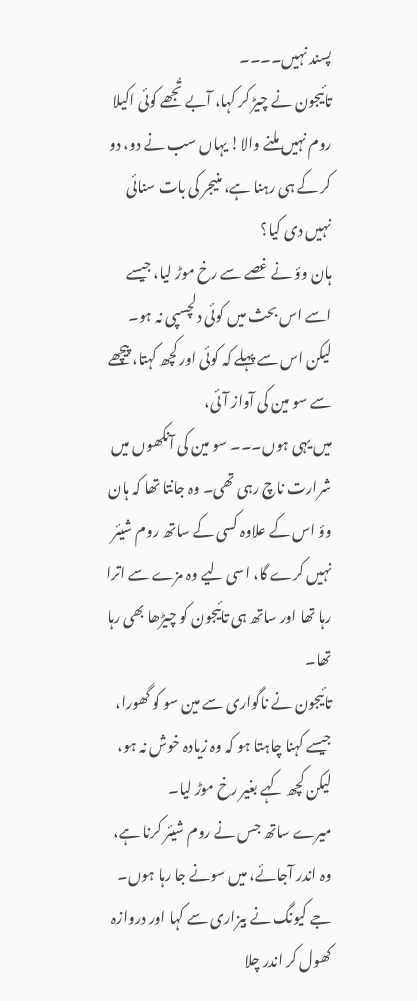پسند نہیں۔۔۔۔
تائیجون نے چیڑ کر کہا، آبے تُجھے کوئی اکیلا روم نہیں ملنے والا! یہاں سب نے دو، دو کر کے ہی رہنا ہے، منیجر کی بات سنائی نہیں دی کیا؟
ہان وؤ نے غصے سے رخ موڑ لیا، جیسے اسے اس بحث میں کوئی دلچسپی نہ ہو۔ لیکن اس سے پہلے کہ کوئی اور کچھ کہتا، پیچھے سے سو مین کی آواز آئی،
میں یہی ہوں۔۔۔ سو مین کی آنکھوں میں شرارت ناچ رہی تھی۔ وہ جانتا تھا کہ ہان وؤ اس کے علاوہ کسی کے ساتھ روم شیئر نہیں کرے گا، اسی لیے وہ مزے سے اترا رہا تھا اور ساتھ ہی تائیجون کو چیڑھا بھی رہا تھا۔
تائیجون نے ناگواری سے مین سو کو گھورا، جیسے کہنا چاہتا ہو کہ وہ زیادہ خوش نہ ہو، لیکن کچھ کہے بغیر رخ موڑ لیا۔
میرے ساتھ جس نے روم شیئر کرنا ہے، وہ اندر آجائے، میں سونے جا رہا ہوں۔ جے کیونگ نے بیزاری سے کہا اور دروازہ کھول کر اندر چلا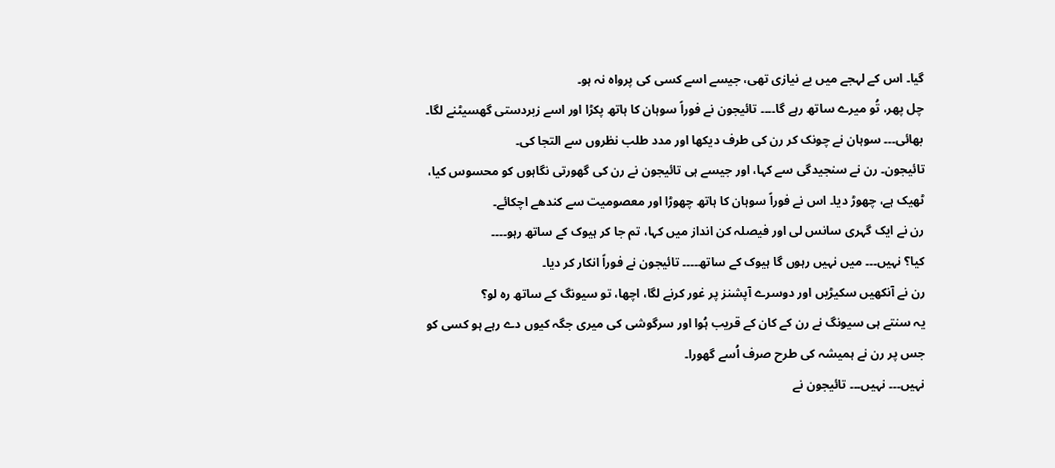گیا۔ اس کے لہجے میں بے نیازی تھی، جیسے اسے کسی کی پرواہ نہ ہو۔
چل پھر، تُو میرے ساتھ رہے گا۔۔۔۔ تائیجون نے فوراً سوہان کا ہاتھ پکڑا اور اسے زبردستی گھسیٹنے لگا۔
بھائی۔۔۔ سوہان نے چونک کر رن کی طرف دیکھا اور مدد طلب نظروں سے التجا کی۔
تائیجون۔ رن نے سنجیدگی سے کہا، اور جیسے ہی تائیجون نے رن کی گھورتی نگاہوں کو محسوس کیا،
ٹھیک ہے، چھوڑ دیا۔ اس نے فوراً سوہان کا ہاتھ چھوڑا اور معصومیت سے کندھے اچکائے۔
رن نے ایک گہری سانس لی اور فیصلہ کن انداز میں کہا، تم جا کر ہیوک کے ساتھ رہو۔۔۔۔
کیا؟ نہیں۔۔۔ میں نہیں رہوں گا ہیوک کے ساتھ۔۔۔۔ تائیجون نے فوراً انکار کر دیا۔
رن نے آنکھیں سکیڑیں اور دوسرے آپشنز پر غور کرنے لگا، اچھا، تو سیونگ کے ساتھ رہ لو؟
یہ سنتے ہی سیونگ نے رن کے کان کے قریب ہُوا اور سرگوشی کی میری جگہ کیوں دے رہے ہو کسی کو
جس پر رن نے ہمیشہ کی طرح صرف اُسے گھورا۔
نہیں۔۔۔ نہیں۔۔۔ تائیجون نے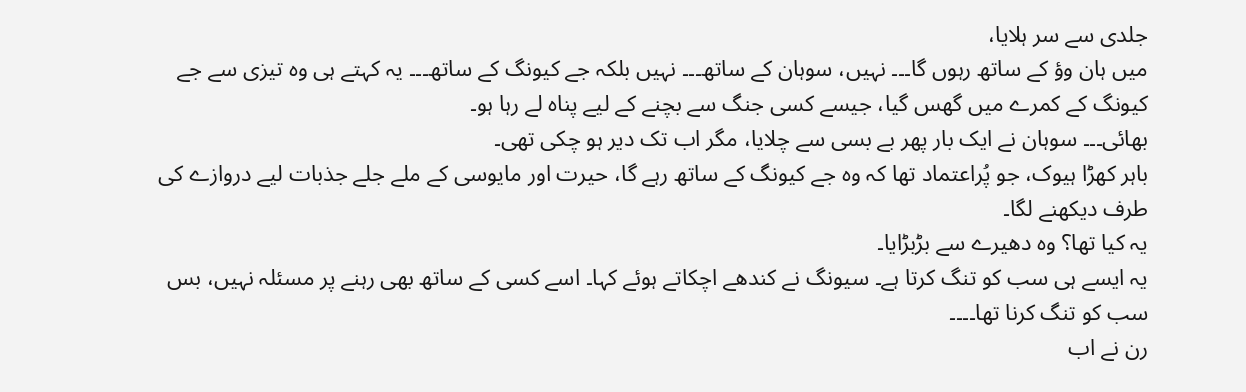جلدی سے سر ہلایا،
میں ہان وؤ کے ساتھ رہوں گا۔۔۔ نہیں، سوہان کے ساتھ۔۔۔ نہیں بلکہ جے کیونگ کے ساتھ۔۔۔ یہ کہتے ہی وہ تیزی سے جے کیونگ کے کمرے میں گھس گیا، جیسے کسی جنگ سے بچنے کے لیے پناہ لے رہا ہو۔
بھائی۔۔۔ سوہان نے ایک بار پھر بے بسی سے چلایا، مگر اب تک دیر ہو چکی تھی۔
باہر کھڑا ہیوک، جو پُراعتماد تھا کہ وہ جے کیونگ کے ساتھ رہے گا، حیرت اور مایوسی کے ملے جلے جذبات لیے دروازے کی طرف دیکھنے لگا۔
یہ کیا تھا؟ وہ دھیرے سے بڑبڑایا۔
یہ ایسے ہی سب کو تنگ کرتا ہے۔ سیونگ نے کندھے اچکاتے ہوئے کہا۔ اسے کسی کے ساتھ بھی رہنے پر مسئلہ نہیں، بس سب کو تنگ کرنا تھا۔۔۔۔
رن نے اب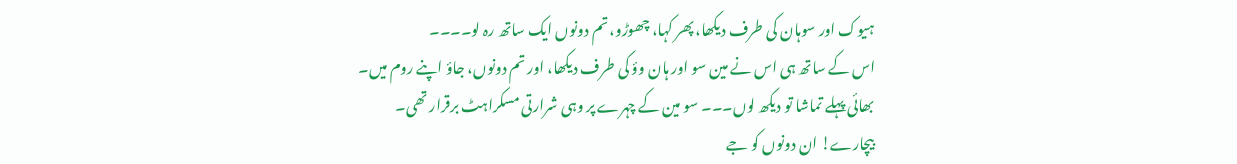ہیوک اور سوہان کی طرف دیکھا، پھر کہا، چھوڑو، تم دونوں ایک ساتھ رہ لو۔۔۔۔
اس کے ساتھ ہی اس نے مین سو اور ہان وؤ کی طرف دیکھا، اور تم دونوں، جاؤ اپنے روم میں۔
بھائی پہلے تماشا تو دیکھ لوں۔۔۔ سو مین کے چہرے پر وہی شرارتی مسکراہٹ برقرار تھی۔
بیچارے! ان دونوں کو جے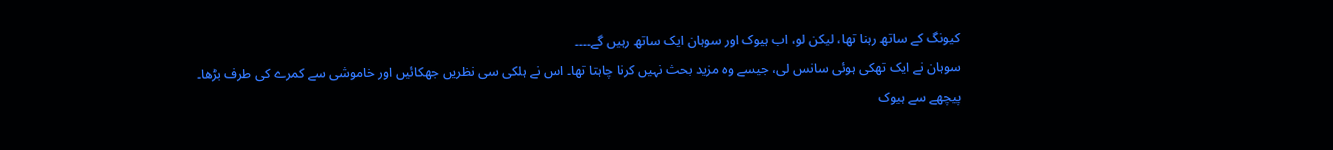کیونگ کے ساتھ رہنا تھا، لیکن لو، اب ہیوک اور سوہان ایک ساتھ رہیں گے۔۔۔۔
سوہان نے ایک تھکی ہوئی سانس لی، جیسے وہ مزید بحث نہیں کرنا چاہتا تھا۔ اس نے ہلکی سی نظریں جھکائیں اور خاموشی سے کمرے کی طرف بڑھا۔
پیچھے سے ہیوک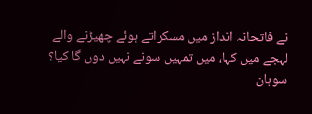نے فاتحانہ انداز میں مسکراتے ہوئے چھیڑنے والے لہجے میں کہا، میں تمہیں سونے نہیں دوں گا کیا؟
سوہان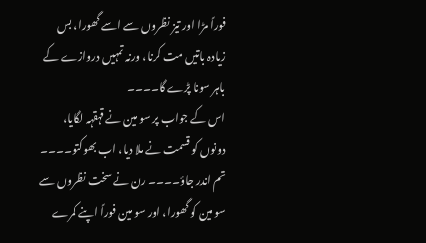فوراً مڑا اور تیز نظروں سے اسے گھورا، بس زیادہ باتیں مت کرنا، ورنہ تمہیں دروازے کے باہر سونا پڑے گا۔۔۔۔
اس کے جواب پر سو مین نے قہقہہ لگایا، دونوں کو قسمت نے ملا دیا، اب بھوکتو۔۔۔۔
تم اندر جاؤ۔۔۔۔ رن نے سخت نظروں سے سو مین کو گھورا، اور سو مین فوراً اپنے کمرے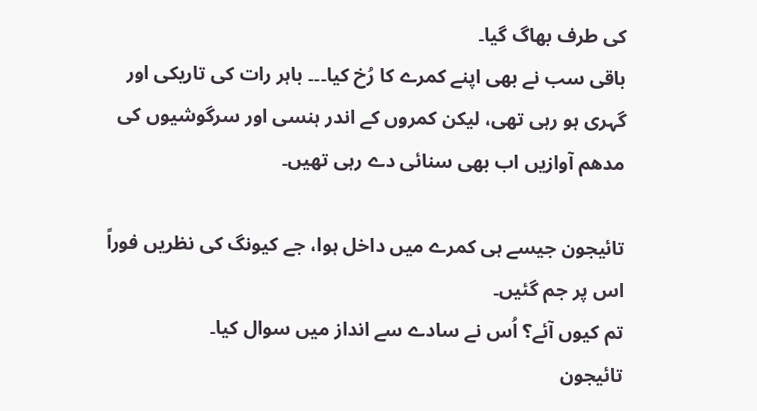کی طرف بھاگ گیا۔
باقی سب نے بھی اپنے کمرے کا رُخ کیا۔۔۔ باہر رات کی تاریکی اور گہری ہو رہی تھی، لیکن کمروں کے اندر ہنسی اور سرگوشیوں کی مدھم آوازیں اب بھی سنائی دے رہی تھیں۔

تائیجون جیسے ہی کمرے میں داخل ہوا، جے کیونگ کی نظریں فوراً اس پر جم گئیں۔
تم کیوں آئے؟ اُس نے سادے سے انداز میں سوال کیا۔
تائیجون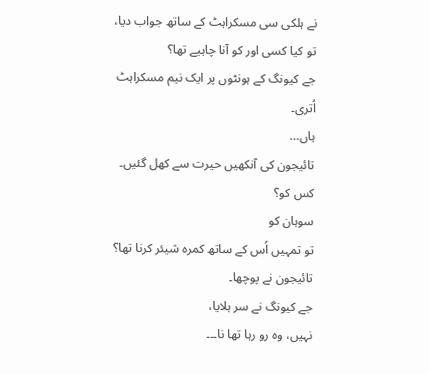نے ہلکی سی مسکراہٹ کے ساتھ جواب دیا،
تو کیا کسی اور کو آنا چاہیے تھا؟
جے کیونگ کے ہونٹوں پر ایک نیم مسکراہٹ اُتری۔
ہاں…
تائیجون کی آنکھیں حیرت سے کھل گئیں۔
کس کو؟
سوہان کو
تو تمہیں اُس کے ساتھ کمرہ شیئر کرنا تھا؟ تائیجون نے پوچھا۔
جے کیونگ نے سر ہلایا،
نہیں، وہ رو رہا تھا نا۔۔۔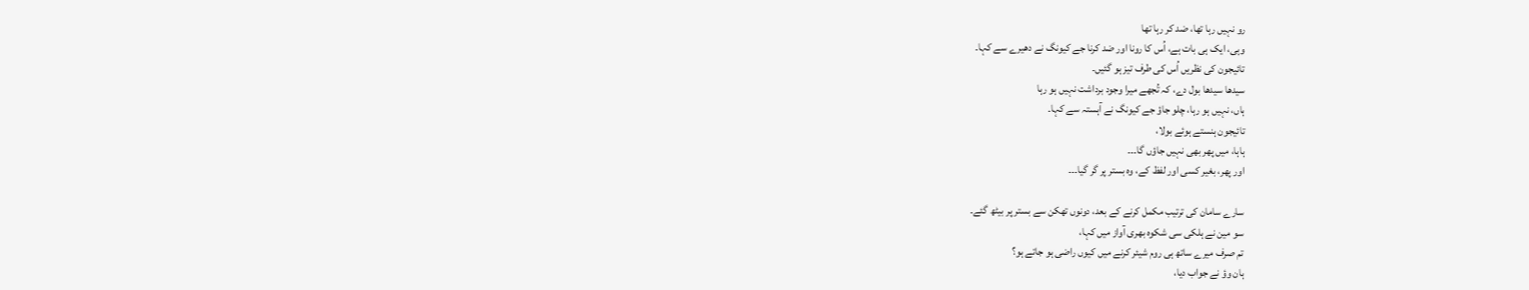رو نہیں رہا تھا، ضد کر رہا تھا
وہی، ایک ہی بات ہے، اُس کا رونا اور ضد کرنا جے کیونگ نے دھیرے سے کہا۔
تائیجون کی نظریں اُس کی طرف تیز ہو گئیں۔
سیدھا سیدھا بول دے، کہ تُجھے میرا وجود برداشت نہیں ہو رہا
ہاں، نہیں ہو رہا، چلو جاؤ جے کیونگ نے آہستہ سے کہا۔
تائیجون ہنستے ہوئے بولا،
ہاہا، میں پھر بھی نہیں جاؤں گا۔۔۔
اور پھر، بغیر کسی اور لفظ کے، وہ بستر پر گر گیا۔۔۔

سارے سامان کی ترتیب مکمل کرنے کے بعد، دونوں تھکن سے بستر پر بیٹھ گئے۔
سو مین نے ہلکی سی شکوہ بھری آواز میں کہا،
تم صرف میرے ساتھ ہی روم شیئر کرنے میں کیوں راضی ہو جاتے ہو؟
ہان وؤ نے جواب دیا،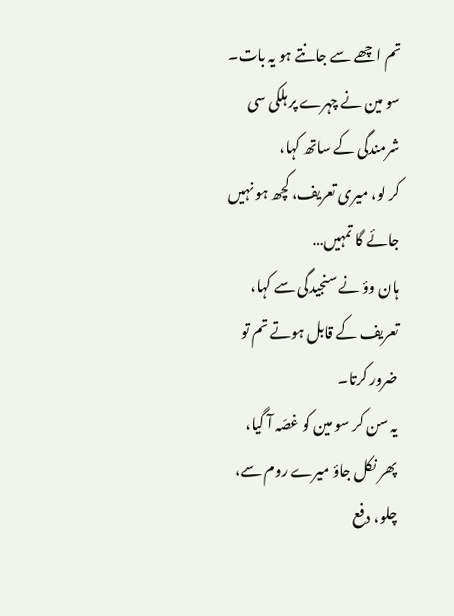تم اچھے سے جانتے ہو یہ بات۔
سو مین نے چہرے پر ہلکی سی شرمندگی کے ساتھ کہا،
کر لو، میری تعریف، کچھ ہو نہیں جائے گا تمہیں…
ہان وؤ نے سنجیدگی سے کہا،
تعریف کے قابل ہوتے تم تو ضرور کرتا۔
یہ سن کر سو مین کو غصّہ آ گیا،
پھر نکل جاؤ میرے روم سے، چلو، دفع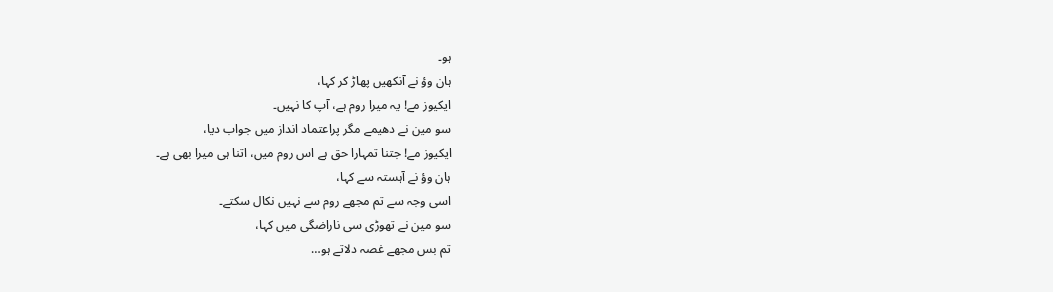ہو۔
ہان وؤ نے آنکھیں پھاڑ کر کہا،
ایکیوز مے! یہ میرا روم ہے، آپ کا نہیں۔
سو مین نے دھیمے مگر پراعتماد انداز میں جواب دیا،
ایکیوز مے! جتنا تمہارا حق ہے اس روم میں، اتنا ہی میرا بھی ہے۔
ہان وؤ نے آہستہ سے کہا،
اسی وجہ سے تم مجھے روم سے نہیں نکال سکتے۔
سو مین نے تھوڑی سی ناراضگی میں کہا،
تم بس مجھے غصہ دلاتے ہو…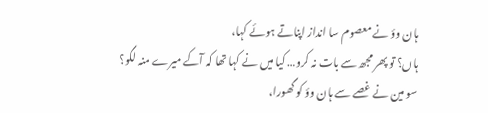ہان وؤ نے معصوم سا انداز اپناتے ہوئے کہا،
ہاں؟ تو پھر مجھ سے بات نہ کرو… کیا میں نے کہا تھا کہ آکے میرے منہ لگو؟
سو مین نے غصے سے ہان وؤ کو گھورا،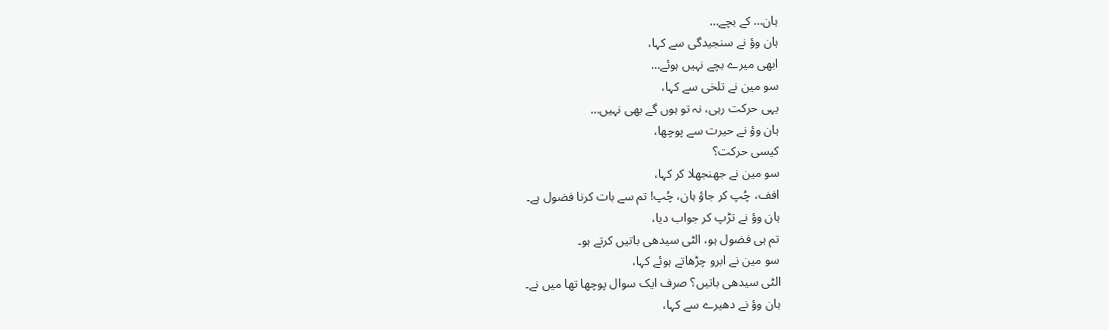ہان… کے بچے…
ہان وؤ نے سنجیدگی سے کہا،
ابھی میرے بچے نہیں ہوئے…
سو مین نے تلخی سے کہا،
یہی حرکت رہی، نہ تو ہوں گے بھی نہیں…
ہان وؤ نے حیرت سے پوچھا،
کیسی حرکت؟
سو مین نے جھنجھلا کر کہا،
افف، چُپ کر جاؤ ہان، چُپ! تم سے بات کرنا فضول ہے۔
ہان وؤ نے تڑپ کر جواب دیا،
تم ہی فضول ہو، الٹی سیدھی باتیں کرتے ہو۔
سو مین نے ابرو چڑھاتے ہوئے کہا،
الٹی سیدھی باتیں؟ صرف ایک سوال پوچھا تھا میں نے۔
ہان وؤ نے دھیرے سے کہا،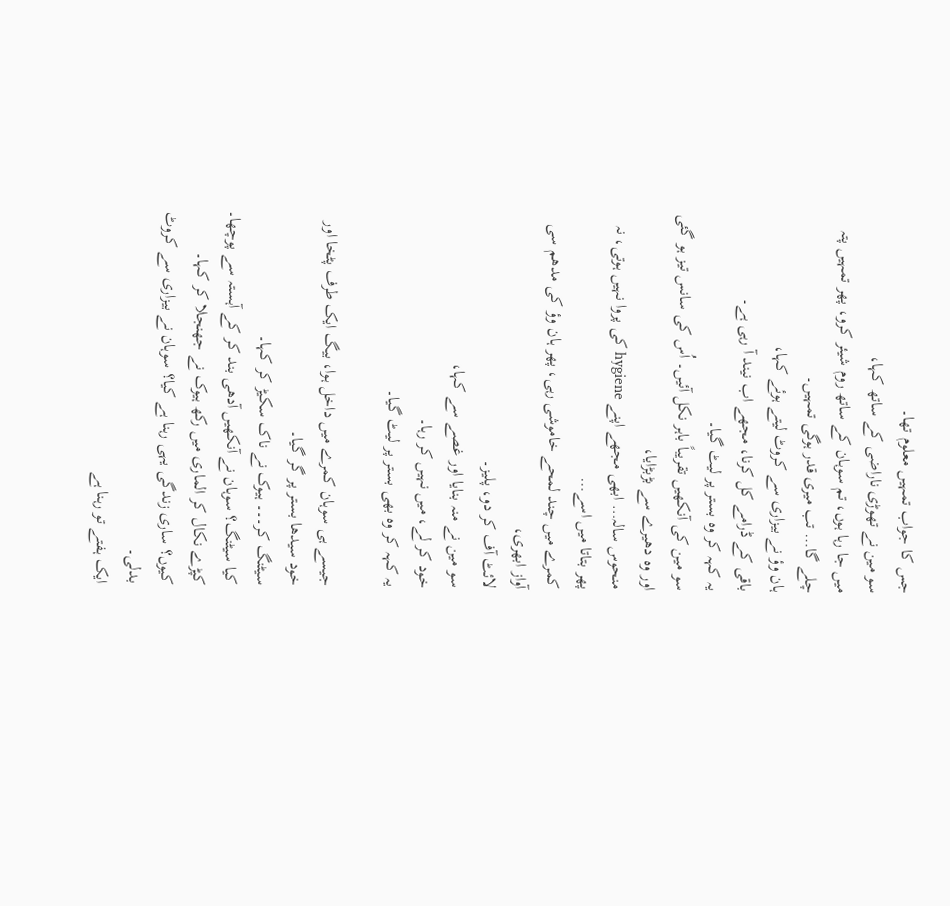جس کا جواب تمہیں معلوم تھا۔
سو مین نے تھوڑی ناراضی کے ساتھ کہا،
میں جا رہا ہوں، تم سوہان کے ساتھ روم شیئر کرو، پھر تمہیں پتہ چلے گا… تب میری قدر ہوگی تمہیں۔
ہان وؤ نے بیزاری سے کروٹ لیتے ہوئے کہا،
باقی کے ڈرامے کل کرنا، مجھے اب نیند آ رہی ہے۔
یہ کہہ کر وہ بستر پر لیٹ گیا۔
سو مین کی آنکھیں تقریباً باہر نکل آئیں۔ اُس کی سانس تیز ہو گئی اور وہ دھیرے سے بڑبڑایا،
منحوس سالہ… ابھی مجھے اپنے hygiene کی پروا نہیں ہوتی، نہ پھر بتاتا میں اسے…
کمرے میں چند لمحے خاموشی رہی، پھر ہان وؤ کی مدھم سی آواز ابھری،
لائٹ آف کر دو، پلیز۔
سو مین نے منہ بنایا اور غصے سے کہا،
خود کر لے، میں نہیں کر رہا۔
یہ کہہ کر وہ بھی بستر پر لیٹ گیا۔

جیسے ہی سوہان کمرے میں داخل ہوا، بیگ ایک طرف پٹخا اور خود سیدھا بستر پر گر گیا۔
سیٹنگ کر۔۔۔ ہیوک نے ناک سکیڑ کر کہا۔
کیا سیٹنگ؟ سوہان نے آنکھیں آدھی بند کر کے آہستہ سے پوچھا۔
کپڑے نکال کر الماری میں رکھ ہیوک نے جھنجلا کر کہا۔
کیوں؟ ساری زندگی یہی رہنا ہے کیا؟ سوہان نے بیزاری سے کروٹ بدلی۔
ایک ہفتے تو رہنا ہے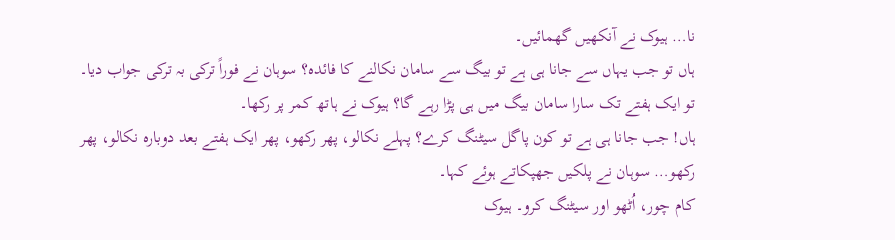نا… ہیوک نے آنکھیں گھمائیں۔
ہاں تو جب یہاں سے جانا ہی ہے تو بیگ سے سامان نکالنے کا فائدہ؟ سوہان نے فوراً ترکی بہ ترکی جواب دیا۔
تو ایک ہفتے تک سارا سامان بیگ میں ہی پڑا رہے گا؟ ہیوک نے ہاتھ کمر پر رکھا۔
ہاں! جب جانا ہی ہے تو کون پاگل سیٹنگ کرے؟ پہلے نکالو، پھر رکھو، پھر ایک ہفتے بعد دوبارہ نکالو، پھر رکھو… سوہان نے پلکیں جھپکاتے ہوئے کہا۔
کام چور، اُٹھو اور سیٹنگ کرو۔ ہیوک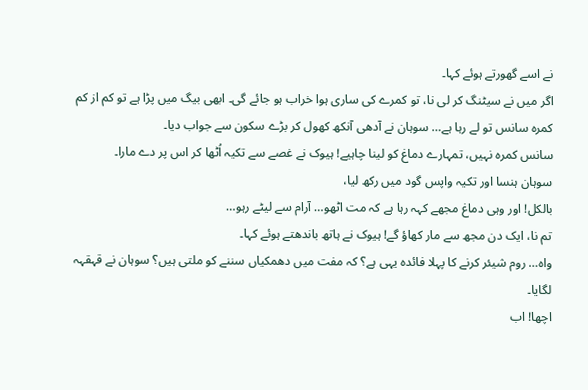نے اسے گھورتے ہوئے کہا۔
اگر میں نے سیٹنگ کر لی نا، تو کمرے کی ساری ہوا خراب ہو جائے گی۔ ابھی بیگ میں پڑا ہے تو کم از کم کمرہ سانس تو لے رہا ہے… سوہان نے آدھی آنکھ کھول کر بڑے سکون سے جواب دیا۔
سانس کمرہ نہیں، تمہارے دماغ کو لینا چاہیے! ہیوک نے غصے سے تکیہ اُٹھا کر اس پر دے مارا۔
سوہان ہنسا اور تکیہ واپس گود میں رکھ لیا،
بالکل! اور وہی دماغ مجھے کہہ رہا ہے کہ مت اٹھو… آرام سے لیٹے رہو…
تم نا، ایک دن مجھ سے مار کھاؤ گے! ہیوک نے ہاتھ باندھتے ہوئے کہا۔
واہ… روم شیئر کرنے کا پہلا فائدہ یہی ہے؟ کہ مفت میں دھمکیاں سننے کو ملتی ہیں؟ سوہان نے قہقہہ لگایا۔
اچھا! اب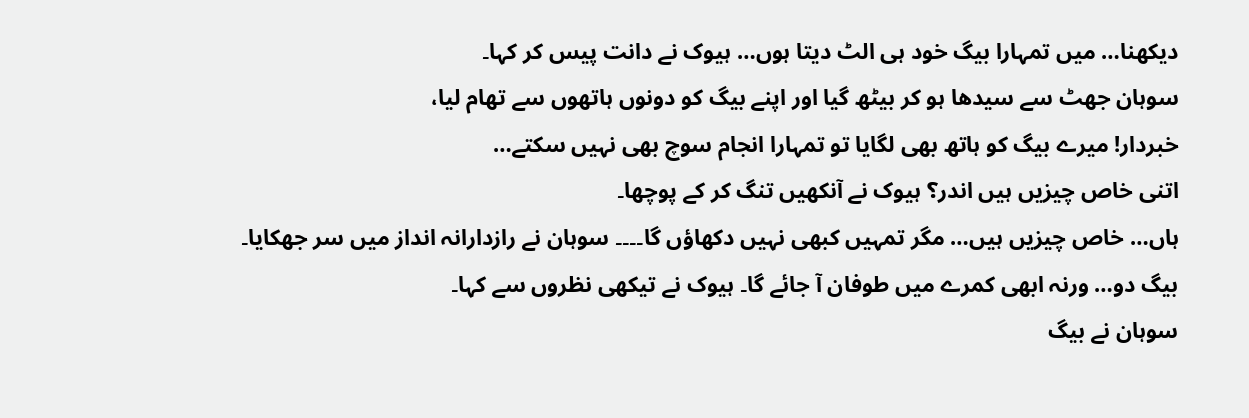دیکھنا… میں تمہارا بیگ خود ہی الٹ دیتا ہوں… ہیوک نے دانت پیس کر کہا۔
سوہان جھٹ سے سیدھا ہو کر بیٹھ گیا اور اپنے بیگ کو دونوں ہاتھوں سے تھام لیا،
خبردار! میرے بیگ کو ہاتھ بھی لگایا تو تمہارا انجام سوچ بھی نہیں سکتے…
اتنی خاص چیزیں ہیں اندر؟ ہیوک نے آنکھیں تنگ کر کے پوچھا۔
ہاں… خاص چیزیں ہیں… مگر تمہیں کبھی نہیں دکھاؤں گا۔۔۔۔ سوہان نے رازدارانہ انداز میں سر جھکایا۔
بیگ دو… ورنہ ابھی کمرے میں طوفان آ جائے گا۔ ہیوک نے تیکھی نظروں سے کہا۔
سوہان نے بیگ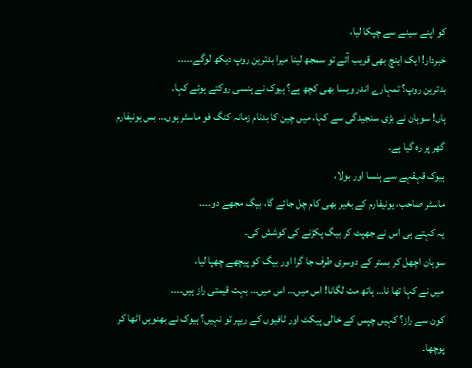کو اپنے سینے سے چپکا لیا،
خبردار! ایک اینچ بھی قریب آئے تو سمجھ لینا میرا بدترین روپ دیکھ لوگے۔۔۔۔۔
بدترین روپ؟ تمہارے اندر ویسا بھی کچھ ہے؟ ہیوک نے ہنسی روکتے ہوئے کہا۔
ہاں! سوہان نے بڑی سنجیدگی سے کہا، میں چین کا بدنام زمانہ کنگ فو ماسٹر ہوں… بس یونیفارم گھر پر رہ گیا ہے۔
ہیوک قہقہے سے ہنسا اور بولا،
ماسٹر صاحب، یونیفارم کے بغیر بھی کام چل جائے گا، بیگ مجھے دو۔۔۔۔
یہ کہتے ہی اس نے جھپٹ کر بیگ پکڑنے کی کوشش کی۔
سوہان اچھل کر بستر کے دوسری طرف جا گرا اور بیگ کو پیچھے چھپا لیا،
میں نے کہا تھا نا… ہاتھ مت لگانا! اس میں… اس میں… بہت قیمتی راز ہیں۔۔۔۔
کون سے راز؟ کہیں چپس کے خالی پیکٹ اور ٹافیوں کے ریپر تو نہیں؟ ہیوک نے بھنویں اٹھا کر پوچھا۔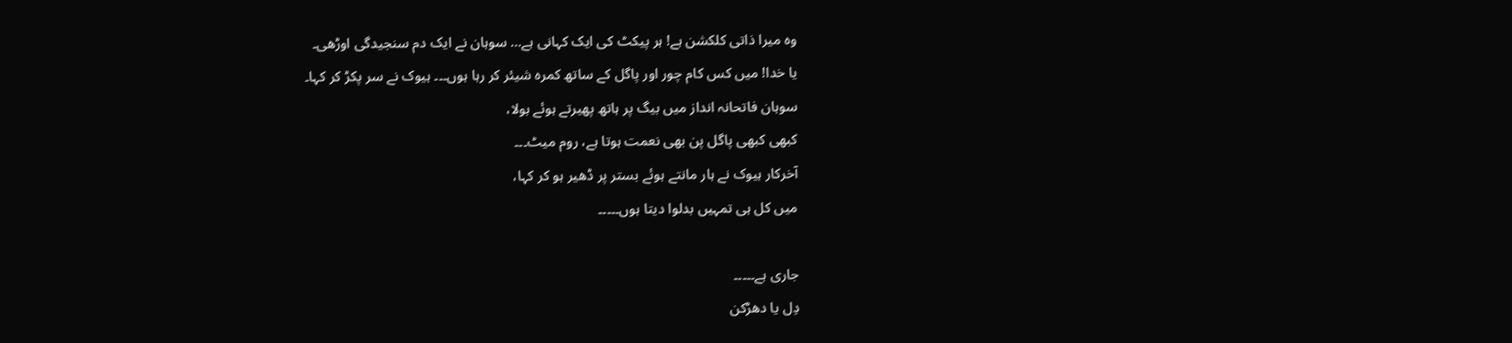وہ میرا ذاتی کلکشن ہے! ہر پیکٹ کی ایک کہانی ہے… سوہان نے ایک دم سنجیدگی اوڑھی۔
یا خدا! میں کس کام چور اور پاگل کے ساتھ کمرہ شیئر کر رہا ہوں۔۔۔ ہیوک نے سر پکڑ کر کہا۔
سوہان فاتحانہ انداز میں بیگ پر ہاتھ پھیرتے ہوئے بولا،
کبھی کبھی پاگل پن بھی نعمت ہوتا ہے، روم میٹ۔۔۔
آخرکار ہیوک نے ہار مانتے ہوئے بستر پر ڈھیر ہو کر کہا،
میں کل ہی تمہیں بدلوا دیتا ہوں۔۔۔۔۔

جاری ہے۔۔۔۔۔
دِل یا دھڑکن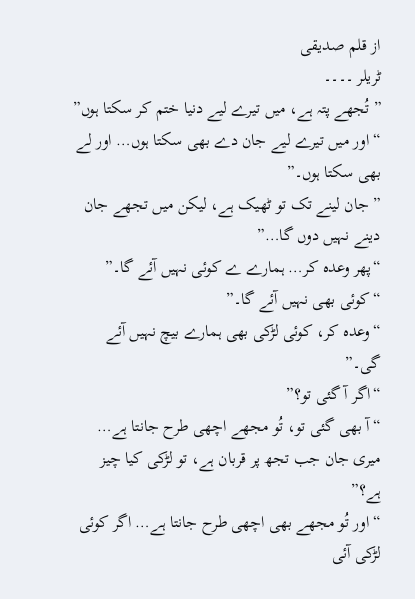از قلم صدیقی
ٹریلر ۔۔۔۔
” تُجھے پتہ ہے، میں تیرے لیے دنیا ختم کر سکتا ہوں”
“اور میں تیرے لیے جان دے بھی سکتا ہوں… اور لے بھی سکتا ہوں۔”
” جان لینے تک تو ٹھیک ہے، لیکن میں تجھے جان دینے نہیں دوں گا…”
“پھر وعدہ کر… ہمارے ے کوئی نہیں آئے گا۔”
“کوئی بھی نہیں آئے گا۔”
“وعدہ کر، کوئی لڑکی بھی ہمارے بیچ نہیں آئے گی۔”
“اگر آ گئی تو؟”
“آ بھی گئی تو، تُو مجھے اچھی طرح جانتا ہے… میری جان جب تجھ پر قربان ہے، تو لڑکی کیا چیز ہے؟”
“اور تُو مجھے بھی اچھی طرح جانتا ہے… اگر کوئی لڑکی آئی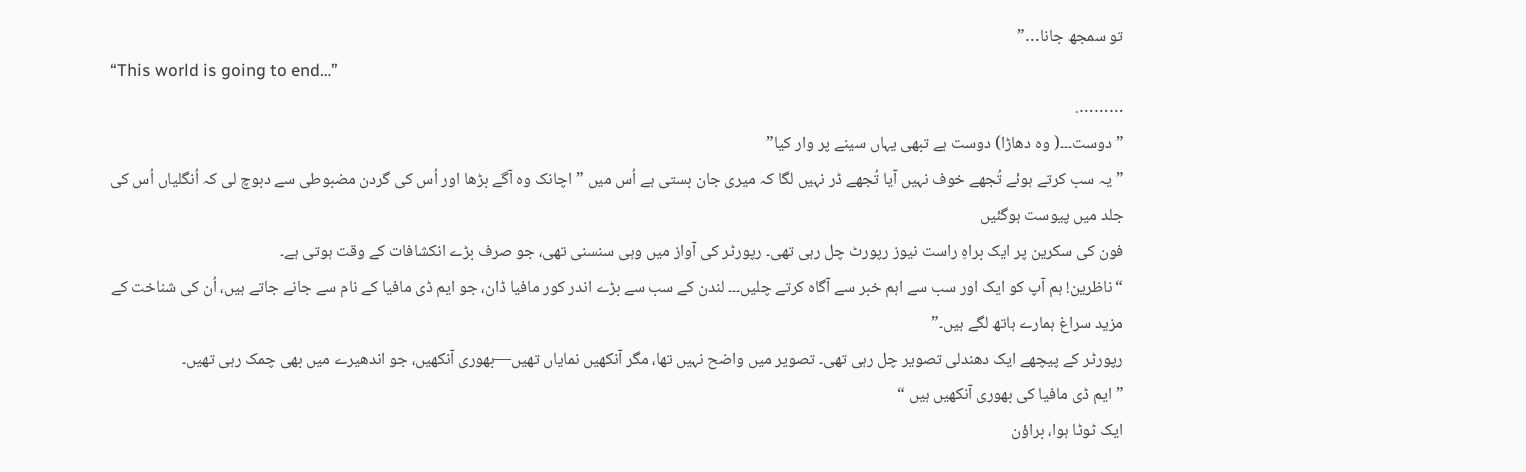تو سمجھ جانا…”
“This world is going to end…”
……….
” دوست۔۔۔( وہ دھاڑا) دوست ہے تبھی یہاں سینے پر وار کیا”
” یہ سب کرتے ہوئے تُجھے خوف نہیں آیا تُجھے ڈر نہیں لگا کہ میری جان بستی ہے اُس میں ” اچانک وہ آگے بڑھا اور اُس کی گردن مضبوطی سے دبوچ لی کہ اُنگلیاں اُس کی جلد میں پیوست ہوگئیں
فون کی سکرین پر ایک براہِ راست نیوز رپورٹ چل رہی تھی۔ رپورٹر کی آواز میں وہی سنسنی تھی، جو صرف بڑے انکشافات کے وقت ہوتی ہے۔
“ناظرین! ہم آپ کو ایک اور سب سے اہم خبر سے آگاہ کرتے چلیں۔۔۔ لندن کے سب سے بڑے اندر کور مافیا ڈان، جو ایم ڈی مافیا کے نام سے جانے جاتے ہیں، اُن کی شناخت کے مزید سراغ ہمارے ہاتھ لگے ہیں۔”
رپورٹر کے پیچھے ایک دھندلی تصویر چل رہی تھی۔ تصویر میں واضح نہیں تھا، مگر آنکھیں نمایاں تھیں—بھوری آنکھیں، جو اندھیرے میں بھی چمک رہی تھیں۔
” ایم ڈی مافیا کی بھوری آنکھیں ہیں “
ایک ٹوٹا ہوا، براؤن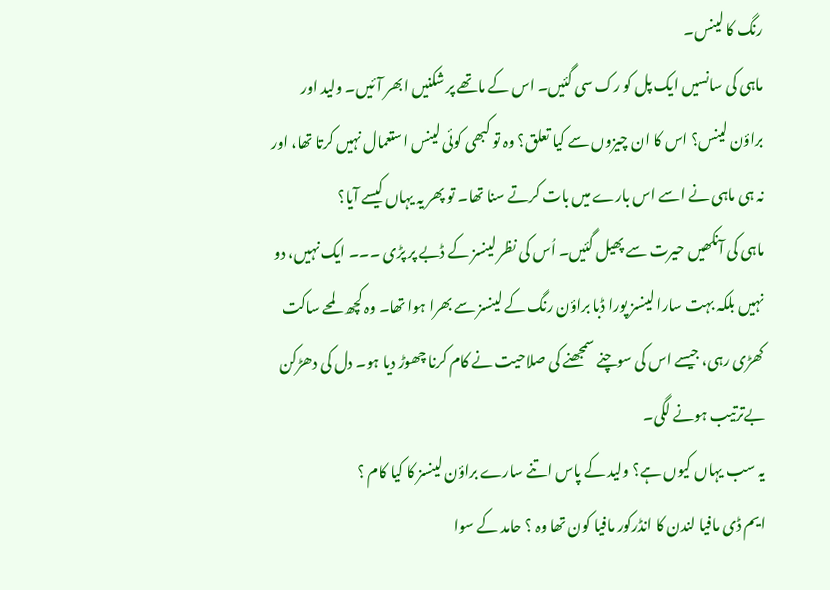رنگ کا لینس۔
ماہی کی سانسیں ایک پل کو رک سی گئیں۔ اس کے ماتھے پر شکنیں ابھر آئیں۔ ولید اور براؤن لینس؟ اس کا ان چیزوں سے کیا تعلق؟ وہ تو کبھی کوئی لینس استعمال نہیں کرتا تھا، اور نہ ہی ماہی نے اسے اس بارے میں بات کرتے سنا تھا۔ تو پھر یہ یہاں کیسے آیا؟
ماہی کی آنکھیں حیرت سے پھیل گئیں۔ اُس کی نظر لینسز کے ڈبے پر پڑی ۔۔۔ ایک نہیں، دو نہیں بلکہ بہت سارا لینسز پورا ڈبا براؤن رنگ کے لینسز سے بھرا ہوا تھا۔ وہ کچھ لمحے ساکت کھڑی رہی، جیسے اس کی سوچنے سمجھنے کی صلاحیت نے کام کرنا چھوڑ دیا ہو۔ دل کی دھڑکن بےترتیب ہونے لگی۔
یہ سب یہاں کیوں ہے؟ ولید کے پاس اتنے سارے براؤن لینسز کا کیا کام ؟
ایم ڈی مافیا لندن کا انڈرکور مافیا کون تھا وہ ؟ حامد کے سوا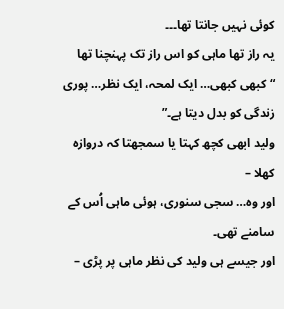کوئی نہیں جانتا تھا۔۔۔
یہ راز تھا ماہی کو اس راز تک پہنچنا تھا
“کبھی کبھی… ایک لمحہ، ایک نظر… پوری زندگی کو بدل دیتا ہے۔”
ولید ابھی کچھ کہتا یا سمجھتا کہ دروازہ کھلا –
اور وہ… سجی سنوری، ہوئی ماہی اُس کے سامنے تھی۔
اور جیسے ہی ولید کی نظر ماہی پر پڑی –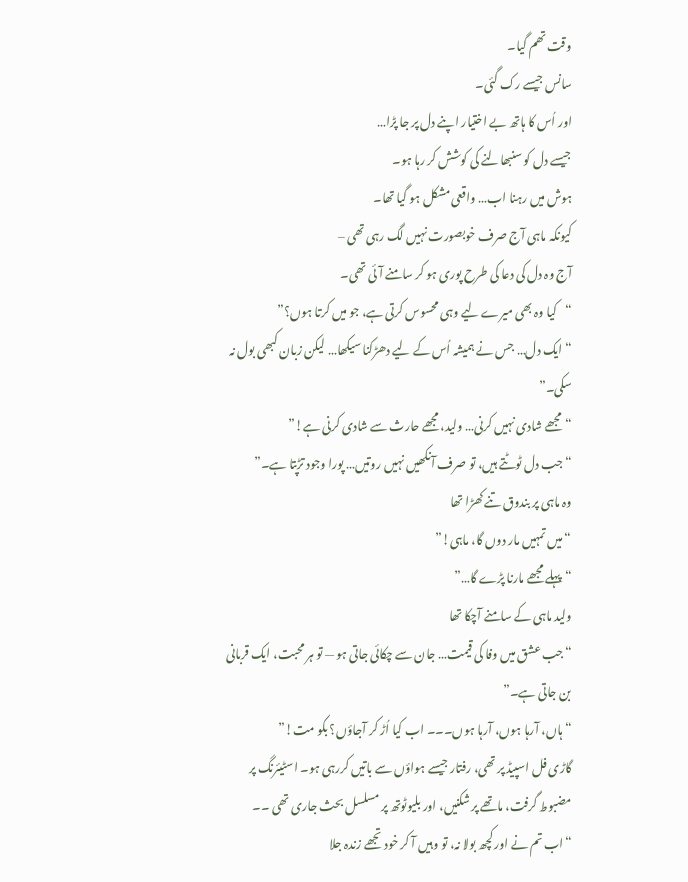وقت تھم گیا۔
سانس جیسے رک گئی۔
اور اُس کا ہاتھ بے اختیار اپنے دل پر جا پڑا…
جیسے دل کو سنبھالنے کی کوشش کر رہا ہو۔
ہوش میں رہنا اب… واقعی مشکل ہو گیا تھا۔
کیونکہ ماہی آج صرف خوبصورت نہیں لگ رہی تھی –
آج وہ دل کی دعا کی طرح پوری ہو کر سامنے آئی تھی۔
“کیا وہ بھی میرے لیے وہی محسوس کرتی ہے، جو میں کرتا ہوں؟”
“ایک دل… جس نے ہمیشہ اُس کے لیے دھڑکنا سیکھا… لیکن زبان کبھی بول نہ سکی۔”
“مجھے شادی نہیں کرنی… ولید، مجھے حارث سے شادی کرنی ہے!”
“جب دل ٹوٹتے ہیں، تو صرف آنکھیں نہیں روتیں… پورا وجود تڑپتا ہے۔”
وہ ماہی پر بندوق تنے کھڑا تھا
“میں تمہیں مار دوں گا، ماہی!”
“پہلے مجھے مارنا پڑے گا…”
ولید ماہی کے سامنے آچکا تھا
“جب عشق میں وفا کی قیمت… جان سے چکائی جاتی ہو — تو ہر محبت، ایک قربانی بن جاتی ہے۔”
“ہاں، آرہا ہوں، آرہا ہوں۔۔۔ اب کیا اُڑ کر آجاؤں؟ بکو مت!”
گاڑی فل اسپیڈ پر تھی، رفتار جیسے ہواؤں سے باتیں کررہی ہو۔ اسٹیئرنگ پر مضبوط گرفت، ماتھے پر شکنیں، اور بلیوٹوتھ پر مسلسل بحث جاری تھی ۔۔
“اب تم نے اور کچھ بولا نہ، تو وہیں آ کر خود تجھے زندہ جلا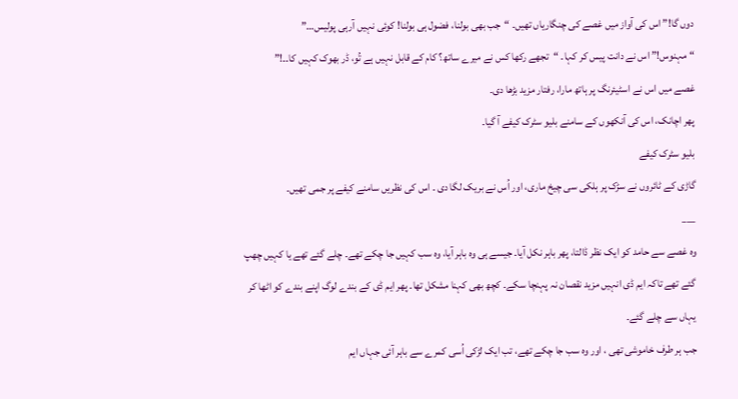دوں گا!” اس کی آواز میں غصے کی چنگاریاں تھیں۔ “جب بھی بولنا، فضول ہی بولنا! کوئی نہیں آرہی پولیس…”
“مہنوس!” اس نے دانت پیس کر کہا۔ “تجھے رکھا کس نے میرے ساتھ؟ کام کے قابل نہیں ہے تُو، ڈر بھوک کہیں کا۔۔!”
غصے میں اس نے اسٹیئرنگ پر ہاتھ مارا، رفتار مزید بڑھا دی۔
پھر اچانک، اس کی آنکھوں کے سامنے بلیو سٹرک کیفے آ گیا۔
بلیو سٹرک کیفے
گاڑی کے ٹائروں نے سڑک پر ہلکی سی چیخ ماری، اور اُس نے بریک لگا دی ۔ اس کی نظریں سامنے کیفے پر جمی تھیں۔
___
وہ غصے سے حامد کو ایک نظر ڈالتا، پھر باہر نکل آیا۔ جیسے ہی وہ باہر آیا، وہ سب کہیں جا چکے تھے۔ چلے گئے تھے یا کہیں چھپ گئے تھے تاکہ ایم ڈی انہیں مزید نقصان نہ پہنچا سکے۔ کچھ بھی کہنا مشکل تھا۔ پھر ایم ڈی کے بندے لوگ اپنے بندے کو اٹھا کر یہاں سے چلے گئے۔
جب ہر طرف خاموشی تھی ، اور وہ سب جا چکے تھے، تب ایک لڑکی اُسی کمرے سے باہر آئی جہاں ایم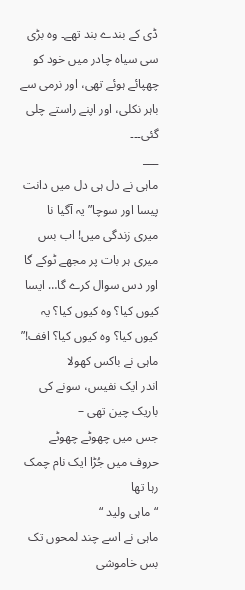ڈی کے بندے بند تھے۔ وہ بڑی سی سیاہ چادر میں خود کو چھپائے ہوئے تھی، اور نرمی سے باہر نکلی، اور اپنے راستے چلی گئی۔۔۔
___
ماہی نے دل ہی دل میں دانت پیسا اور سوچا”یہ آگیا نا میری زندگی میں! اب بس میری ہر بات پر مجھے ٹوکے گا اور دس سوال کرے گا… ایسا کیوں کیا؟ وہ کیوں کیا؟ یہ کیوں کیا؟ وہ کیوں کیا؟ افف!”
ماہی نے باکس کھولا
اندر ایک نفیس، سونے کی باریک چین تھی –
جس میں چھوٹے چھوٹے حروف میں جُڑا ایک نام چمک رہا تھا
“ماہی ولید “
ماہی نے اسے چند لمحوں تک بس خاموشی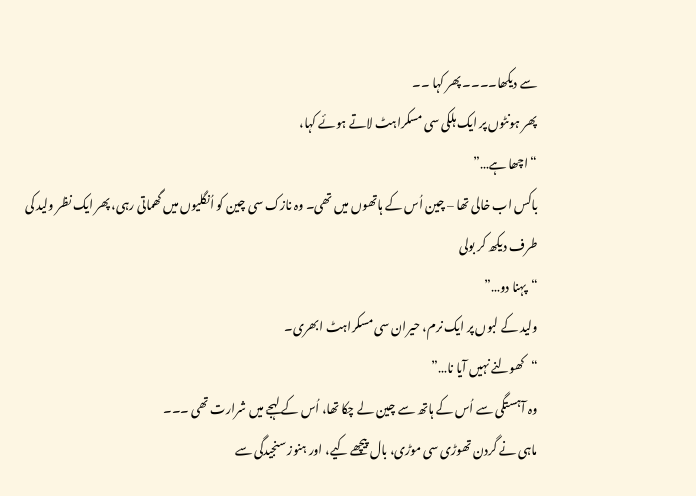سے دیکھا۔۔۔۔ پھر کہا ۔۔
پھر ہونٹوں پر ایک ہلکی سی مسکراہٹ لاتے ہوئے کہا،
“اچھا ہے…”
باکس اب خالی تھا – چین اُس کے ہاتھوں میں تھی۔ وہ نازک سی چین کو اُنگلیوں میں گھماتی رہی، پھر ایک نظر ولید کی طرف دیکھ کر بولی
“پہنا دو…”
ولید کے لبوں پر ایک نرم، حیران سی مسکراہٹ ابھری۔
“کھولنے نہیں آیا نا…”
وہ آہستگی سے اُس کے ہاتھ سے چین لے چکا تھا، اُس کے لہجے میں شرارت تھی ۔۔۔
ماہی نے گردن تھوڑی سی موڑی، بال پیچھے کیے، اور ہنوز سنجیدگی سے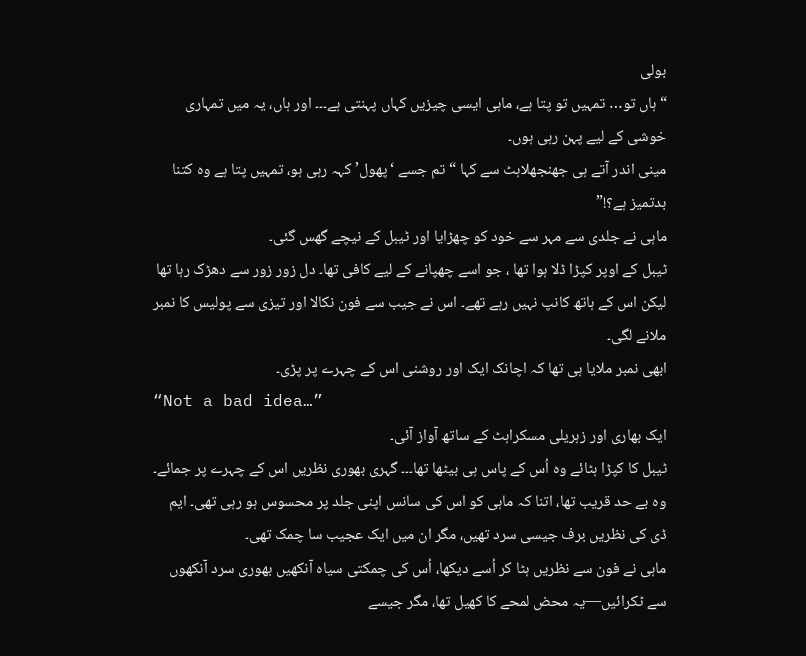بولی
“ہاں تو… تمہیں تو پتا ہے، ماہی ایسی چیزیں کہاں پہنتی ہے۔۔۔ اور ہاں، یہ میں تمہاری خوشی کے لیے پہن رہی ہوں۔
مینی اندر آتے ہی جھنجھلاہٹ سے کہا “تم جسے ‘پھول’ کہہ رہی ہو، تمہیں پتا ہے وہ کتنا بدتمیز ہے؟!”
ماہی نے جلدی سے مہر سے خود کو چھڑایا اور ٹیبل کے نیچے گھس گئی۔
ٹیبل کے اوپر کپڑا ڈلا ہوا تھا ، جو اسے چھپانے کے لیے کافی تھا۔ دل زور زور سے دھڑک رہا تھا لیکن اس کے ہاتھ کانپ نہیں رہے تھے۔ اس نے جیب سے فون نکالا اور تیزی سے پولیس کا نمبر ملانے لگی۔
ابھی نمبر ملایا ہی تھا کہ اچانک ایک اور روشنی اس کے چہرے پر پڑی۔
“Not a bad idea…”
ایک بھاری اور زہریلی مسکراہٹ کے ساتھ آواز آئی۔
ٹیبل کا کپڑا ہٹائے وہ اُس کے پاس ہی بیٹھا تھا۔۔۔ گہری بھوری نظریں اس کے چہرے پر جمائے۔
وہ بے حد قریب تھا، اتنا کہ ماہی کو اس کی سانس اپنی جلد پر محسوس ہو رہی تھی۔ ایم ڈی کی نظریں برف جیسی سرد تھیں، مگر ان میں ایک عجیب سا چمک تھی۔
ماہی نے فون سے نظریں ہٹا کر اُسے دیکھا، اُس کی چمکتی سیاہ آنکھیں بھوری سرد آنکھوں سے ٹکرائیں—یہ محض لمحے کا کھیل تھا، مگر جیسے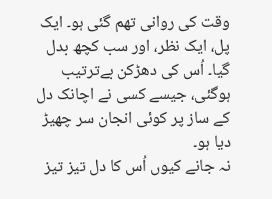وقت کی روانی تھم گئی ہو۔ ایک پل، ایک نظر، اور سب کچھ بدل گیا۔ اُس کی دھڑکن بےترتیب ہوگئی، جیسے کسی نے اچانک دل کے ساز پر کوئی انجان سر چھیڑ دیا ہو۔
نہ جانے کیوں اُس کا دل تیز تیز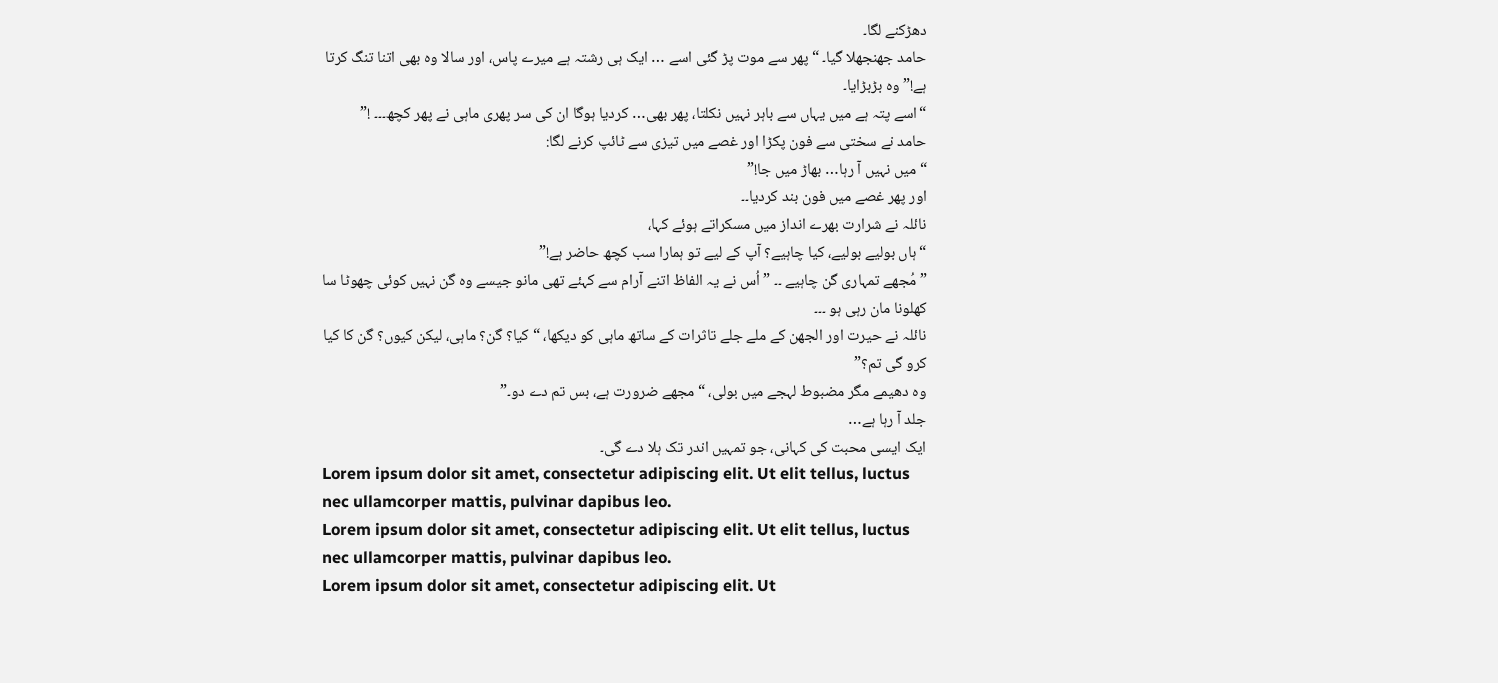دھڑکنے لگا۔
حامد جھنجھلا گیا۔ “پھر سے موت پڑ گئی اسے … ایک ہی رشتہ ہے میرے پاس، اور سالا وہ بھی اتنا تنگ کرتا ہے!” وہ بڑبڑایا۔
“اسے پتہ ہے میں یہاں سے باہر نہیں نکلتا، پھر بھی… کردیا ہوگا ان کی سر پھری ماہی نے پھر کچھ۔۔۔ !”
حامد نے سختی سے فون پکڑا اور غصے میں تیزی سے ٹائپ کرنے لگا:
“میں نہیں آ رہا… بھاڑ میں جا!”
اور پھر غصے میں فون بند کردیا۔۔
نائلہ نے شرارت بھرے انداز میں مسکراتے ہوئے کہا،
“ہاں بولیے بولیے، کیا چاہیے؟ آپ کے لیے تو ہمارا سب کچھ حاضر ہے!”
” مُجھے تمہاری گن چاہیے ۔۔ ” اُس نے یہ الفاظ اتنے آرام سے کہئے تھی مانو جیسے وہ گن نہیں کوئی چھوٹا سا کھلونا مان رہی ہو ۔۔۔
نائلہ نے حیرت اور الجھن کے ملے جلے تاثرات کے ساتھ ماہی کو دیکھا، “کیا؟ گن؟ ماہی، لیکن کیوں؟ گن کا کیا کرو گی تم؟”
وہ دھیمے مگر مضبوط لہجے میں بولی، “مجھے ضرورت ہے، بس تم دے دو۔”
جلد آ رہا ہے…
ایک ایسی محبت کی کہانی، جو تمہیں اندر تک ہلا دے گی۔
Lorem ipsum dolor sit amet, consectetur adipiscing elit. Ut elit tellus, luctus nec ullamcorper mattis, pulvinar dapibus leo.
Lorem ipsum dolor sit amet, consectetur adipiscing elit. Ut elit tellus, luctus nec ullamcorper mattis, pulvinar dapibus leo.
Lorem ipsum dolor sit amet, consectetur adipiscing elit. Ut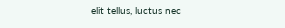elit tellus, luctus nec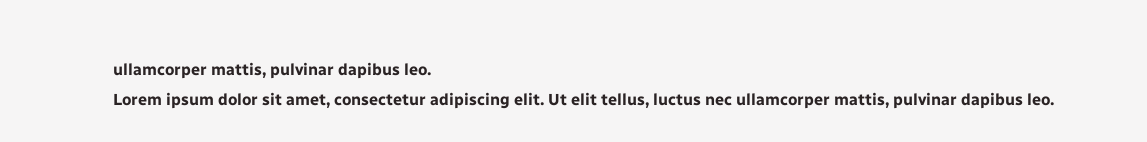ullamcorper mattis, pulvinar dapibus leo.
Lorem ipsum dolor sit amet, consectetur adipiscing elit. Ut elit tellus, luctus nec ullamcorper mattis, pulvinar dapibus leo.